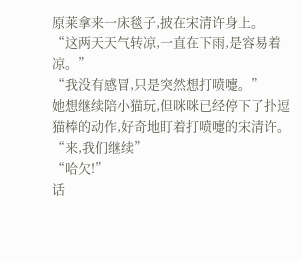原莱拿来一床毯子,披在宋清许身上。
“这两天天气转凉,一直在下雨,是容易着凉。”
“我没有感冒,只是突然想打喷嚏。”
她想继续陪小猫玩,但咪咪已经停下了扑逗猫棒的动作,好奇地盯着打喷嚏的宋清许。
“来,我们继续”
“哈欠!”
话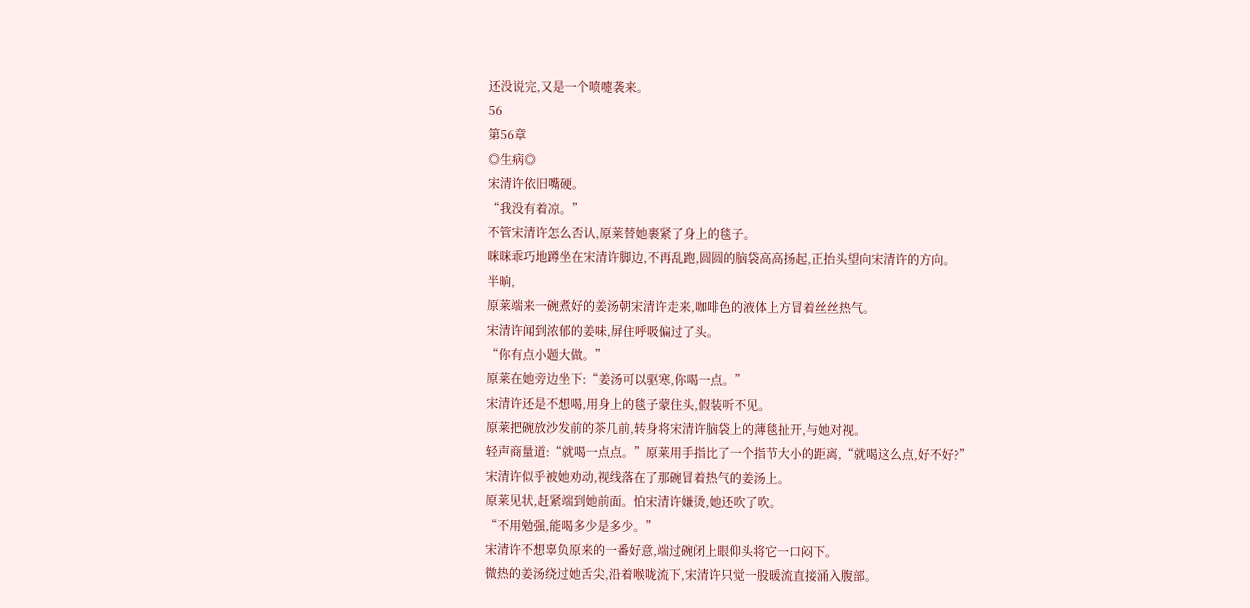还没说完,又是一个喷嚏袭来。
56
第56章
◎生病◎
宋清许依旧嘴硬。
“我没有着凉。”
不管宋清许怎么否认,原莱替她裹紧了身上的毯子。
咪咪乖巧地蹲坐在宋清许脚边,不再乱跑,圆圆的脑袋高高扬起,正抬头望向宋清许的方向。
半晌,
原莱端来一碗煮好的姜汤朝宋清许走来,咖啡色的液体上方冒着丝丝热气。
宋清许闻到浓郁的姜味,屏住呼吸偏过了头。
“你有点小题大做。”
原莱在她旁边坐下:“姜汤可以驱寒,你喝一点。”
宋清许还是不想喝,用身上的毯子蒙住头,假装听不见。
原莱把碗放沙发前的茶几前,转身将宋清许脑袋上的薄毯扯开,与她对视。
轻声商量道:“就喝一点点。”原莱用手指比了一个指节大小的距离,“就喝这么点,好不好?”
宋清许似乎被她劝动,视线落在了那碗冒着热气的姜汤上。
原莱见状,赶紧端到她前面。怕宋清许嫌烫,她还吹了吹。
“不用勉强,能喝多少是多少。”
宋清许不想辜负原来的一番好意,端过碗闭上眼仰头将它一口闷下。
微热的姜汤绕过她舌尖,沿着喉咙流下,宋清许只觉一股暖流直接涌入腹部。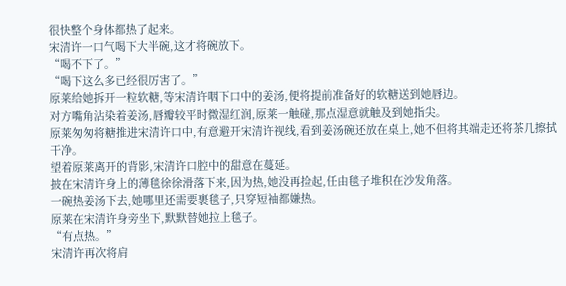很快整个身体都热了起来。
宋清许一口气喝下大半碗,这才将碗放下。
“喝不下了。”
“喝下这么多已经很厉害了。”
原莱给她拆开一粒软糖,等宋清许咽下口中的姜汤,便将提前准备好的软糖送到她唇边。
对方嘴角沾染着姜汤,唇瓣较平时微湿红润,原莱一触碰,那点湿意就触及到她指尖。
原莱匆匆将糖推进宋清许口中,有意避开宋清许视线,看到姜汤碗还放在桌上,她不但将其端走还将茶几擦拭干净。
望着原莱离开的背影,宋清许口腔中的甜意在蔓延。
披在宋清许身上的薄毯徐徐滑落下来,因为热,她没再捡起,任由毯子堆积在沙发角落。
一碗热姜汤下去,她哪里还需要裹毯子,只穿短袖都嫌热。
原莱在宋清许身旁坐下,默默替她拉上毯子。
“有点热。”
宋清许再次将肩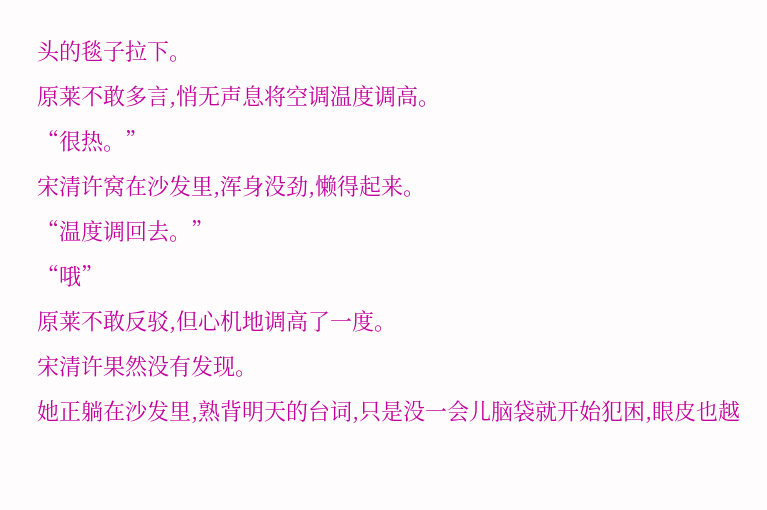头的毯子拉下。
原莱不敢多言,悄无声息将空调温度调高。
“很热。”
宋清许窝在沙发里,浑身没劲,懒得起来。
“温度调回去。”
“哦”
原莱不敢反驳,但心机地调高了一度。
宋清许果然没有发现。
她正躺在沙发里,熟背明天的台词,只是没一会儿脑袋就开始犯困,眼皮也越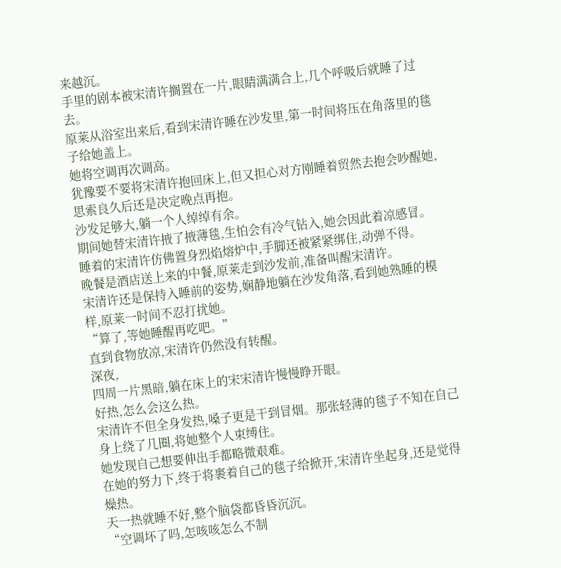来越沉。
手里的剧本被宋清许搁置在一片,眼睛满满合上,几个呼吸后就睡了过去。
原莱从浴室出来后,看到宋清许睡在沙发里,第一时间将压在角落里的毯子给她盖上。
她将空调再次调高。
犹豫要不要将宋清许抱回床上,但又担心对方刚睡着贸然去抱会吵醒她,思索良久后还是决定晚点再抱。
沙发足够大,躺一个人绰绰有余。
期间她替宋清许掖了掖薄毯,生怕会有冷气钻入,她会因此着凉感冒。
睡着的宋清许仿佛置身烈焰熔炉中,手脚还被紧紧绑住,动弹不得。
晚餐是酒店送上来的中餐,原莱走到沙发前,准备叫醒宋清许。
宋清许还是保持入睡前的姿势,娴静地躺在沙发角落,看到她熟睡的模样,原莱一时间不忍打扰她。
“算了,等她睡醒再吃吧。”
直到食物放凉,宋清许仍然没有转醒。
深夜,
四周一片黑暗,躺在床上的宋宋清许慢慢睁开眼。
好热,怎么会这么热。
宋清许不但全身发热,嗓子更是干到冒烟。那张轻薄的毯子不知在自己身上绕了几圈,将她整个人束缚住。
她发现自己想要伸出手都略微艰难。
在她的努力下,终于将裹着自己的毯子给掀开,宋清许坐起身,还是觉得燥热。
天一热就睡不好,整个脑袋都昏昏沉沉。
“空调坏了吗,怎咳咳怎么不制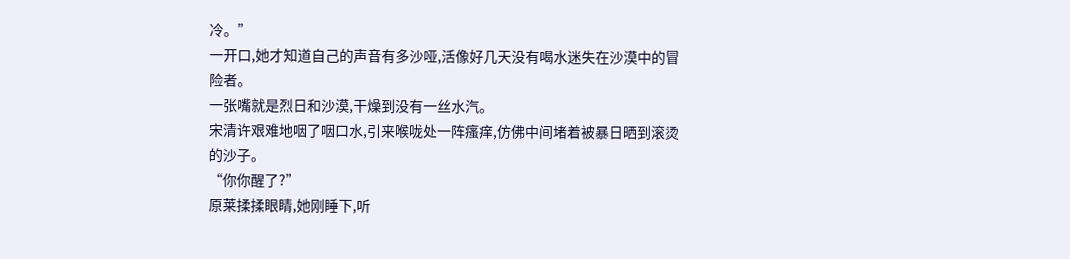冷。”
一开口,她才知道自己的声音有多沙哑,活像好几天没有喝水迷失在沙漠中的冒险者。
一张嘴就是烈日和沙漠,干燥到没有一丝水汽。
宋清许艰难地咽了咽口水,引来喉咙处一阵瘙痒,仿佛中间堵着被暴日晒到滚烫的沙子。
“你你醒了?”
原莱揉揉眼睛,她刚睡下,听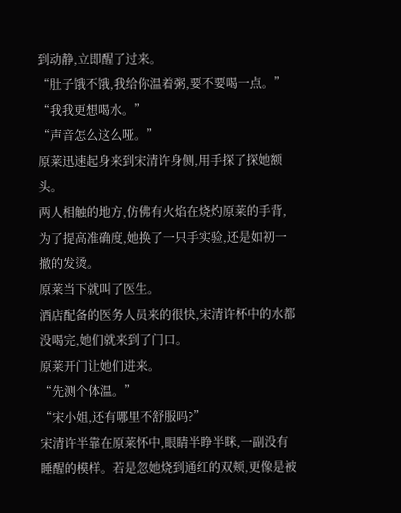到动静,立即醒了过来。
“肚子饿不饿,我给你温着粥,要不要喝一点。”
“我我更想喝水。”
“声音怎么这么哑。”
原莱迅速起身来到宋清许身侧,用手探了探她额头。
两人相触的地方,仿佛有火焰在烧灼原莱的手背,为了提高准确度,她换了一只手实验,还是如初一撤的发烫。
原莱当下就叫了医生。
酒店配备的医务人员来的很快,宋清许杯中的水都没喝完,她们就来到了门口。
原莱开门让她们进来。
“先测个体温。”
“宋小姐,还有哪里不舒服吗?”
宋清许半靠在原莱怀中,眼睛半睁半眯,一副没有睡醒的模样。若是忽她烧到通红的双颊,更像是被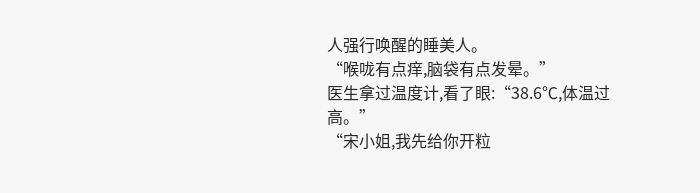人强行唤醒的睡美人。
“喉咙有点痒,脑袋有点发晕。”
医生拿过温度计,看了眼:“38.6℃,体温过高。”
“宋小姐,我先给你开粒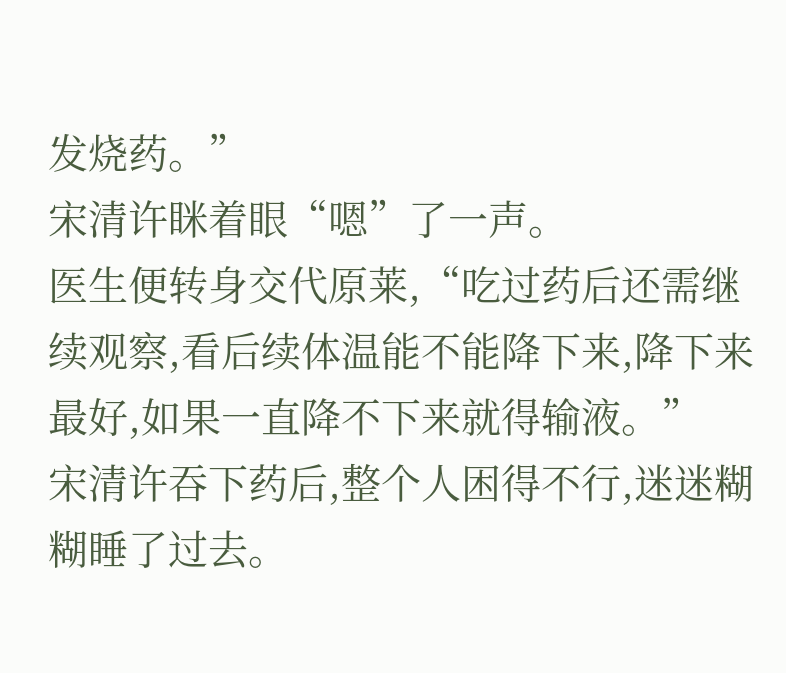发烧药。”
宋清许眯着眼“嗯”了一声。
医生便转身交代原莱,“吃过药后还需继续观察,看后续体温能不能降下来,降下来最好,如果一直降不下来就得输液。”
宋清许吞下药后,整个人困得不行,迷迷糊糊睡了过去。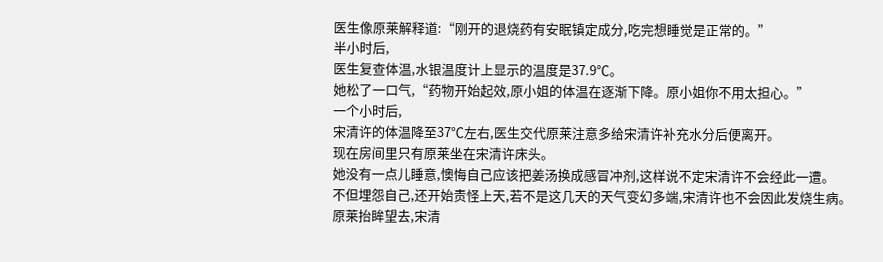医生像原莱解释道:“刚开的退烧药有安眠镇定成分,吃完想睡觉是正常的。”
半小时后,
医生复查体温,水银温度计上显示的温度是37.9℃。
她松了一口气,“药物开始起效,原小姐的体温在逐渐下降。原小姐你不用太担心。”
一个小时后,
宋清许的体温降至37℃左右,医生交代原莱注意多给宋清许补充水分后便离开。
现在房间里只有原莱坐在宋清许床头。
她没有一点儿睡意,懊悔自己应该把姜汤换成感冒冲剂,这样说不定宋清许不会经此一遭。
不但埋怨自己,还开始责怪上天,若不是这几天的天气变幻多端,宋清许也不会因此发烧生病。
原莱抬眸望去,宋清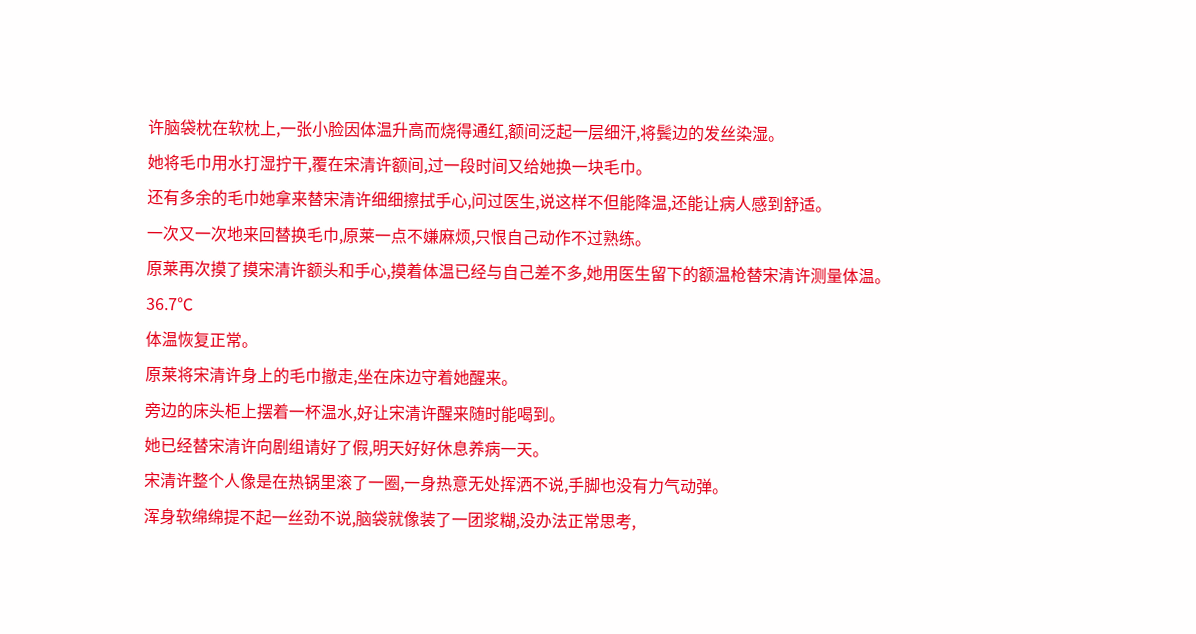许脑袋枕在软枕上,一张小脸因体温升高而烧得通红,额间泛起一层细汗,将鬓边的发丝染湿。
她将毛巾用水打湿拧干,覆在宋清许额间,过一段时间又给她换一块毛巾。
还有多余的毛巾她拿来替宋清许细细擦拭手心,问过医生,说这样不但能降温,还能让病人感到舒适。
一次又一次地来回替换毛巾,原莱一点不嫌麻烦,只恨自己动作不过熟练。
原莱再次摸了摸宋清许额头和手心,摸着体温已经与自己差不多,她用医生留下的额温枪替宋清许测量体温。
36.7℃
体温恢复正常。
原莱将宋清许身上的毛巾撤走,坐在床边守着她醒来。
旁边的床头柜上摆着一杯温水,好让宋清许醒来随时能喝到。
她已经替宋清许向剧组请好了假,明天好好休息养病一天。
宋清许整个人像是在热锅里滚了一圈,一身热意无处挥洒不说,手脚也没有力气动弹。
浑身软绵绵提不起一丝劲不说,脑袋就像装了一团浆糊,没办法正常思考,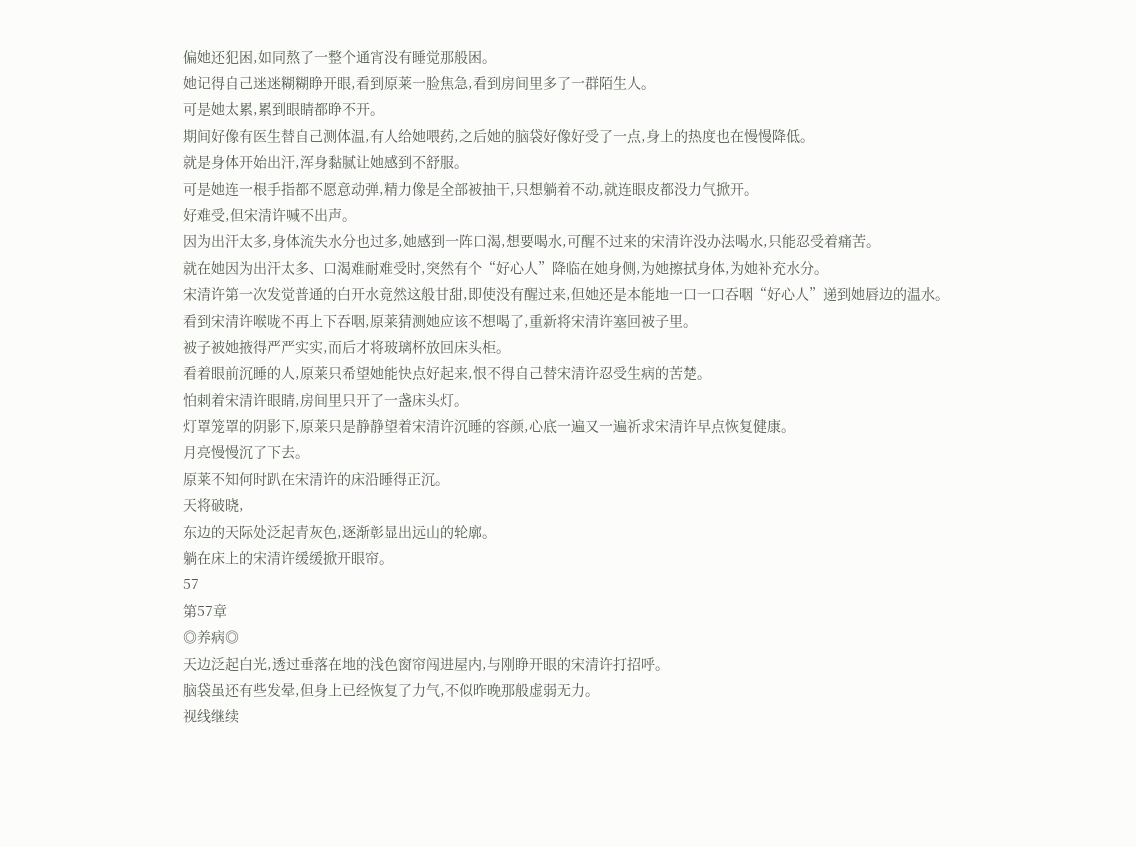偏她还犯困,如同熬了一整个通宵没有睡觉那般困。
她记得自己迷迷糊糊睁开眼,看到原莱一脸焦急,看到房间里多了一群陌生人。
可是她太累,累到眼睛都睁不开。
期间好像有医生替自己测体温,有人给她喂药,之后她的脑袋好像好受了一点,身上的热度也在慢慢降低。
就是身体开始出汗,浑身黏腻让她感到不舒服。
可是她连一根手指都不愿意动弹,精力像是全部被抽干,只想躺着不动,就连眼皮都没力气掀开。
好难受,但宋清许喊不出声。
因为出汗太多,身体流失水分也过多,她感到一阵口渴,想要喝水,可醒不过来的宋清许没办法喝水,只能忍受着痛苦。
就在她因为出汗太多、口渴难耐难受时,突然有个“好心人”降临在她身侧,为她擦拭身体,为她补充水分。
宋清许第一次发觉普通的白开水竟然这般甘甜,即使没有醒过来,但她还是本能地一口一口吞咽“好心人”递到她唇边的温水。
看到宋清许喉咙不再上下吞咽,原莱猜测她应该不想喝了,重新将宋清许塞回被子里。
被子被她掖得严严实实,而后才将玻璃杯放回床头柜。
看着眼前沉睡的人,原莱只希望她能快点好起来,恨不得自己替宋清许忍受生病的苦楚。
怕刺着宋清许眼睛,房间里只开了一盏床头灯。
灯罩笼罩的阴影下,原莱只是静静望着宋清许沉睡的容颜,心底一遍又一遍祈求宋清许早点恢复健康。
月亮慢慢沉了下去。
原莱不知何时趴在宋清许的床沿睡得正沉。
天将破晓,
东边的天际处泛起青灰色,逐渐彰显出远山的轮廓。
躺在床上的宋清许缓缓掀开眼帘。
57
第57章
◎养病◎
天边泛起白光,透过垂落在地的浅色窗帘闯进屋内,与刚睁开眼的宋清许打招呼。
脑袋虽还有些发晕,但身上已经恢复了力气,不似昨晚那般虚弱无力。
视线继续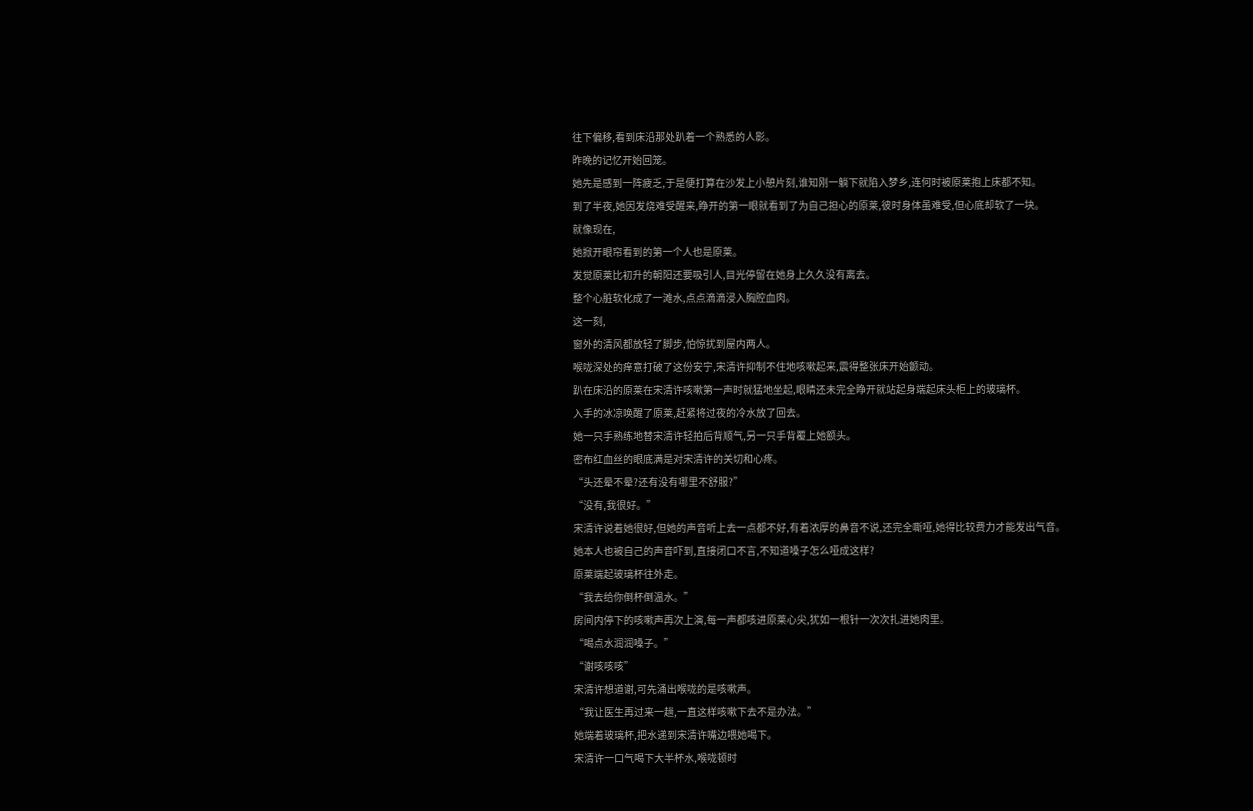往下偏移,看到床沿那处趴着一个熟悉的人影。
昨晚的记忆开始回笼。
她先是感到一阵疲乏,于是便打算在沙发上小憩片刻,谁知刚一躺下就陷入梦乡,连何时被原莱抱上床都不知。
到了半夜,她因发烧难受醒来,睁开的第一眼就看到了为自己担心的原莱,彼时身体虽难受,但心底却软了一块。
就像现在,
她掀开眼帘看到的第一个人也是原莱。
发觉原莱比初升的朝阳还要吸引人,目光停留在她身上久久没有离去。
整个心脏软化成了一滩水,点点滴滴浸入胸腔血肉。
这一刻,
窗外的清风都放轻了脚步,怕惊扰到屋内两人。
喉咙深处的痒意打破了这份安宁,宋清许抑制不住地咳嗽起来,震得整张床开始颤动。
趴在床沿的原莱在宋清许咳嗽第一声时就猛地坐起,眼睛还未完全睁开就站起身端起床头柜上的玻璃杯。
入手的冰凉唤醒了原莱,赶紧将过夜的冷水放了回去。
她一只手熟练地替宋清许轻拍后背顺气,另一只手背覆上她额头。
密布红血丝的眼底满是对宋清许的关切和心疼。
“头还晕不晕?还有没有哪里不舒服?”
“没有,我很好。”
宋清许说着她很好,但她的声音听上去一点都不好,有着浓厚的鼻音不说,还完全嘶哑,她得比较费力才能发出气音。
她本人也被自己的声音吓到,直接闭口不言,不知道嗓子怎么哑成这样?
原莱端起玻璃杯往外走。
“我去给你倒杯倒温水。”
房间内停下的咳嗽声再次上演,每一声都咳进原莱心尖,犹如一根针一次次扎进她肉里。
“喝点水润润嗓子。”
“谢咳咳咳”
宋清许想道谢,可先涌出喉咙的是咳嗽声。
“我让医生再过来一趟,一直这样咳嗽下去不是办法。”
她端着玻璃杯,把水递到宋清许嘴边喂她喝下。
宋清许一口气喝下大半杯水,喉咙顿时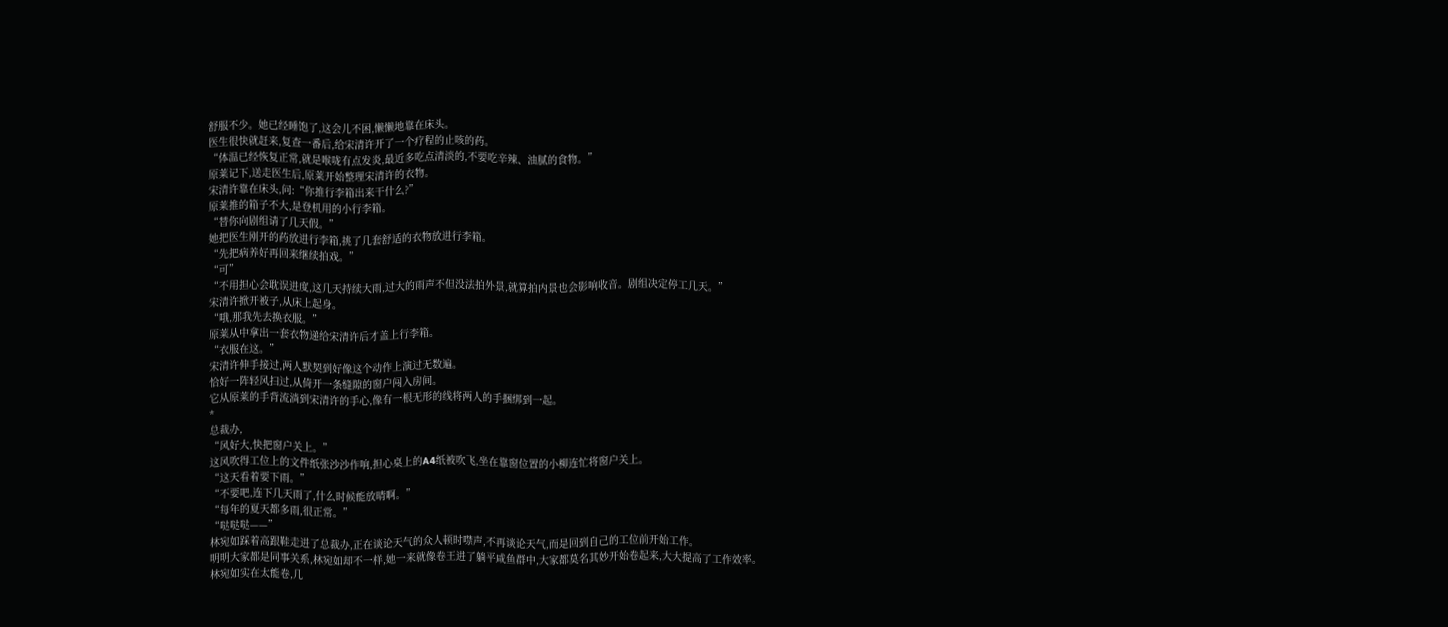舒服不少。她已经睡饱了,这会儿不困,懒懒地靠在床头。
医生很快就赶来,复查一番后,给宋清许开了一个疗程的止咳的药。
“体温已经恢复正常,就是喉咙有点发炎,最近多吃点清淡的,不要吃辛辣、油腻的食物。”
原莱记下,送走医生后,原莱开始整理宋清许的衣物。
宋清许靠在床头,问:“你推行李箱出来干什么?”
原莱推的箱子不大,是登机用的小行李箱。
“替你向剧组请了几天假。”
她把医生刚开的药放进行李箱,挑了几套舒适的衣物放进行李箱。
“先把病养好再回来继续拍戏。”
“可”
“不用担心会耽误进度,这几天持续大雨,过大的雨声不但没法拍外景,就算拍内景也会影响收音。剧组决定停工几天。”
宋清许掀开被子,从床上起身。
“哦,那我先去换衣服。”
原莱从中拿出一套衣物递给宋清许后才盖上行李箱。
“衣服在这。”
宋清许伸手接过,两人默契到好像这个动作上演过无数遍。
恰好一阵轻风扫过,从倚开一条缝隙的窗户闯入房间。
它从原莱的手背流淌到宋清许的手心,像有一根无形的线将两人的手捆绑到一起。
*
总裁办,
“风好大,快把窗户关上。”
这风吹得工位上的文件纸张沙沙作响,担心桌上的A4纸被吹飞,坐在靠窗位置的小柳连忙将窗户关上。
“这天看着要下雨。”
“不要吧,连下几天雨了,什么时候能放晴啊。”
“每年的夏天都多雨,很正常。”
“哒哒哒——”
林宛如踩着高跟鞋走进了总裁办,正在谈论天气的众人顿时噤声,不再谈论天气,而是回到自己的工位前开始工作。
明明大家都是同事关系,林宛如却不一样,她一来就像卷王进了躺平咸鱼群中,大家都莫名其妙开始卷起来,大大提高了工作效率。
林宛如实在太能卷,几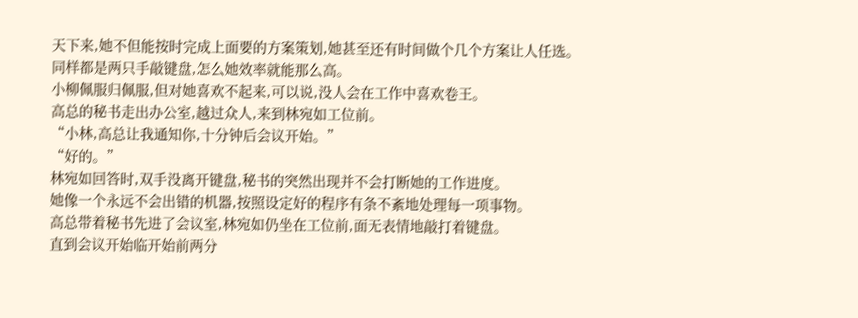天下来,她不但能按时完成上面要的方案策划,她甚至还有时间做个几个方案让人任选。
同样都是两只手敲键盘,怎么她效率就能那么高。
小柳佩服归佩服,但对她喜欢不起来,可以说,没人会在工作中喜欢卷王。
高总的秘书走出办公室,越过众人,来到林宛如工位前。
“小林,高总让我通知你,十分钟后会议开始。”
“好的。”
林宛如回答时,双手没离开键盘,秘书的突然出现并不会打断她的工作进度。
她像一个永远不会出错的机器,按照设定好的程序有条不紊地处理每一项事物。
高总带着秘书先进了会议室,林宛如仍坐在工位前,面无表情地敲打着键盘。
直到会议开始临开始前两分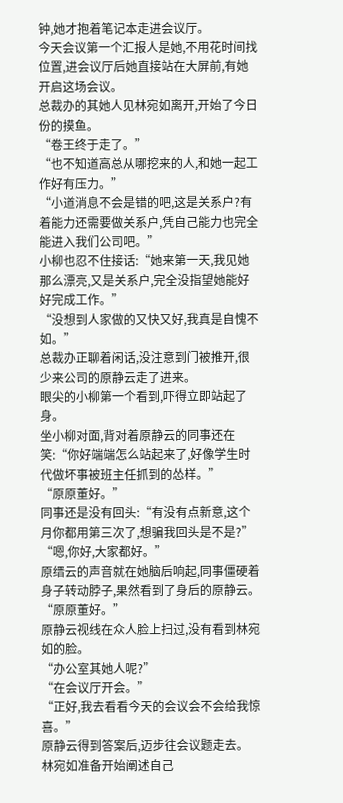钟,她才抱着笔记本走进会议厅。
今天会议第一个汇报人是她,不用花时间找位置,进会议厅后她直接站在大屏前,有她开启这场会议。
总裁办的其她人见林宛如离开,开始了今日份的摸鱼。
“卷王终于走了。”
“也不知道高总从哪挖来的人,和她一起工作好有压力。”
“小道消息不会是错的吧,这是关系户?有着能力还需要做关系户,凭自己能力也完全能进入我们公司吧。”
小柳也忍不住接话:“她来第一天,我见她那么漂亮,又是关系户,完全没指望她能好好完成工作。”
“没想到人家做的又快又好,我真是自愧不如。”
总裁办正聊着闲话,没注意到门被推开,很少来公司的原静云走了进来。
眼尖的小柳第一个看到,吓得立即站起了身。
坐小柳对面,背对着原静云的同事还在笑:“你好端端怎么站起来了,好像学生时代做坏事被班主任抓到的怂样。”
“原原董好。”
同事还是没有回头:“有没有点新意,这个月你都用第三次了,想骗我回头是不是?”
“嗯,你好,大家都好。”
原缙云的声音就在她脑后响起,同事僵硬着身子转动脖子,果然看到了身后的原静云。
“原原董好。”
原静云视线在众人脸上扫过,没有看到林宛如的脸。
“办公室其她人呢?”
“在会议厅开会。”
“正好,我去看看今天的会议会不会给我惊喜。”
原静云得到答案后,迈步往会议题走去。
林宛如准备开始阐述自己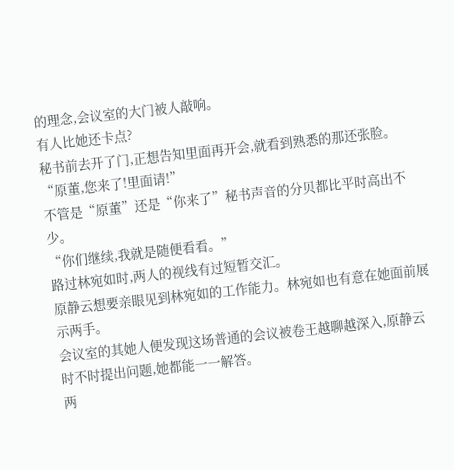的理念,会议室的大门被人敲响。
有人比她还卡点?
秘书前去开了门,正想告知里面再开会,就看到熟悉的那还张脸。
“原董,您来了!里面请!”
不管是“原董”还是“你来了”秘书声音的分贝都比平时高出不少。
“你们继续,我就是随便看看。”
路过林宛如时,两人的视线有过短暂交汇。
原静云想要亲眼见到林宛如的工作能力。林宛如也有意在她面前展示两手。
会议室的其她人便发现这场普通的会议被卷王越聊越深入,原静云时不时提出问题,她都能一一解答。
两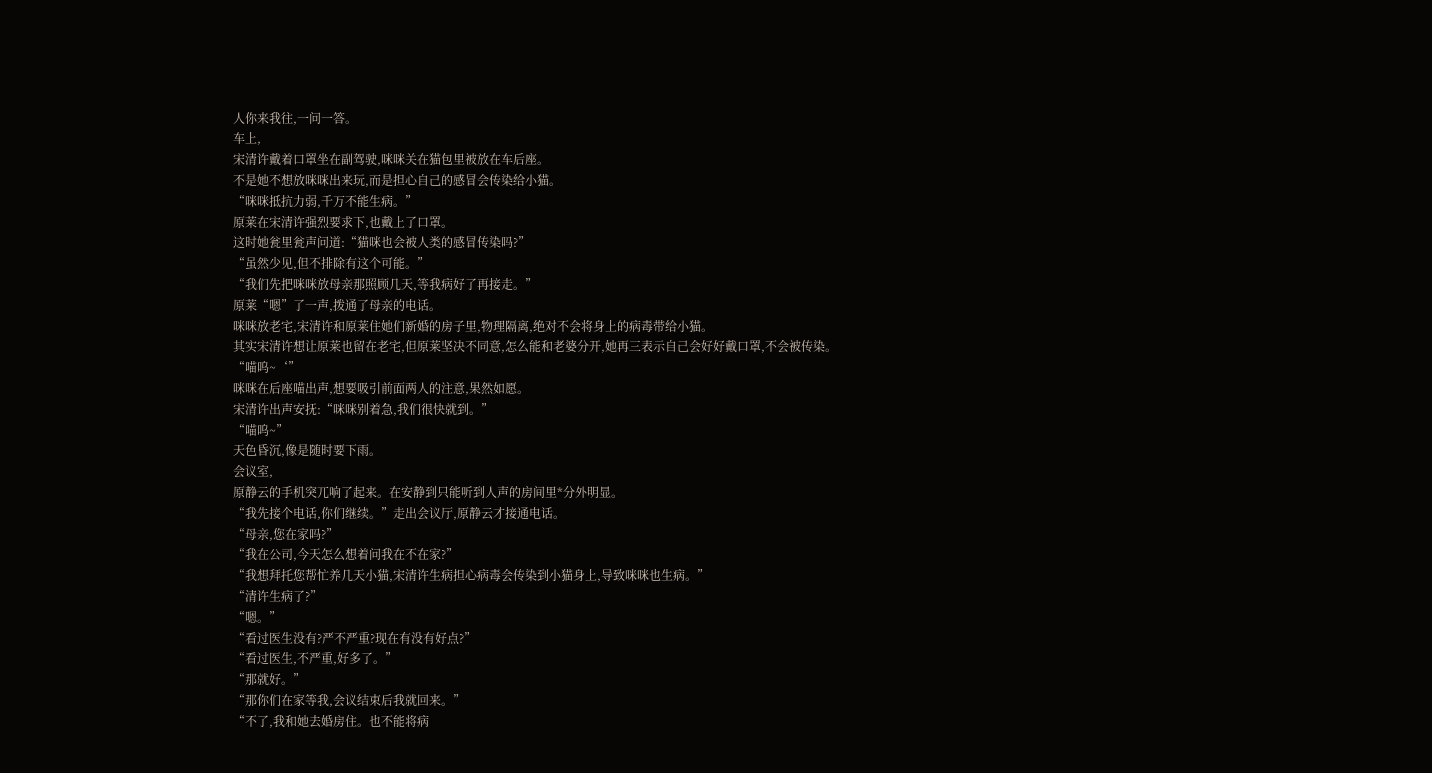人你来我往,一问一答。
车上,
宋清许戴着口罩坐在副驾驶,咪咪关在猫包里被放在车后座。
不是她不想放咪咪出来玩,而是担心自己的感冒会传染给小猫。
“咪咪抵抗力弱,千万不能生病。”
原莱在宋清许强烈要求下,也戴上了口罩。
这时她瓮里瓮声问道:“猫咪也会被人类的感冒传染吗?”
“虽然少见,但不排除有这个可能。”
“我们先把咪咪放母亲那照顾几天,等我病好了再接走。”
原莱“嗯”了一声,拨通了母亲的电话。
咪咪放老宅,宋清许和原莱住她们新婚的房子里,物理隔离,绝对不会将身上的病毒带给小猫。
其实宋清许想让原莱也留在老宅,但原莱坚决不同意,怎么能和老婆分开,她再三表示自己会好好戴口罩,不会被传染。
“喵呜~‘”
咪咪在后座喵出声,想要吸引前面两人的注意,果然如愿。
宋清许出声安抚:“咪咪别着急,我们很快就到。”
“喵呜~”
天色昏沉,像是随时要下雨。
会议室,
原静云的手机突兀响了起来。在安静到只能听到人声的房间里*分外明显。
“我先接个电话,你们继续。”走出会议厅,原静云才接通电话。
“母亲,您在家吗?”
“我在公司,今天怎么想着问我在不在家?”
“我想拜托您帮忙养几天小猫,宋清许生病担心病毒会传染到小猫身上,导致咪咪也生病。”
“清许生病了?”
“嗯。”
“看过医生没有?严不严重?现在有没有好点?”
“看过医生,不严重,好多了。”
“那就好。”
“那你们在家等我,会议结束后我就回来。”
“不了,我和她去婚房住。也不能将病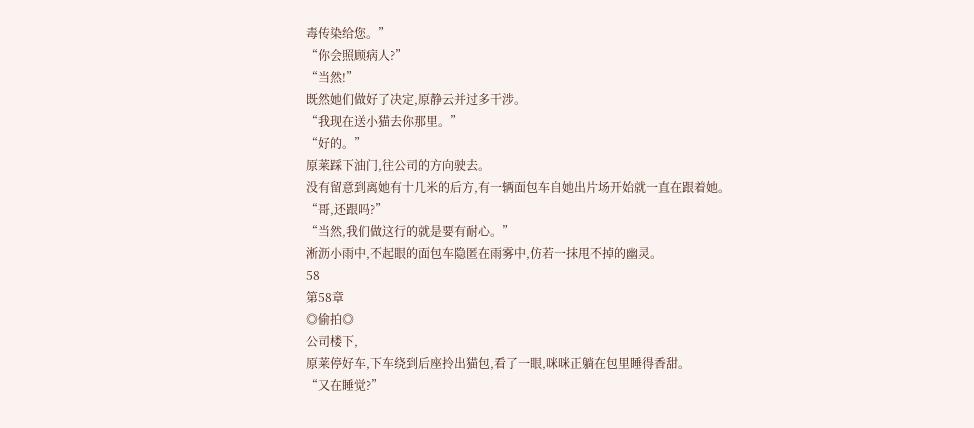毒传染给您。”
“你会照顾病人?”
“当然!”
既然她们做好了决定,原静云并过多干涉。
“我现在送小猫去你那里。”
“好的。”
原莱踩下油门,往公司的方向驶去。
没有留意到离她有十几米的后方,有一辆面包车自她出片场开始就一直在跟着她。
“哥,还跟吗?”
“当然,我们做这行的就是要有耐心。”
淅沥小雨中,不起眼的面包车隐匿在雨雾中,仿若一抹甩不掉的幽灵。
58
第58章
◎偷拍◎
公司楼下,
原莱停好车,下车绕到后座拎出猫包,看了一眼,咪咪正躺在包里睡得香甜。
“又在睡觉?”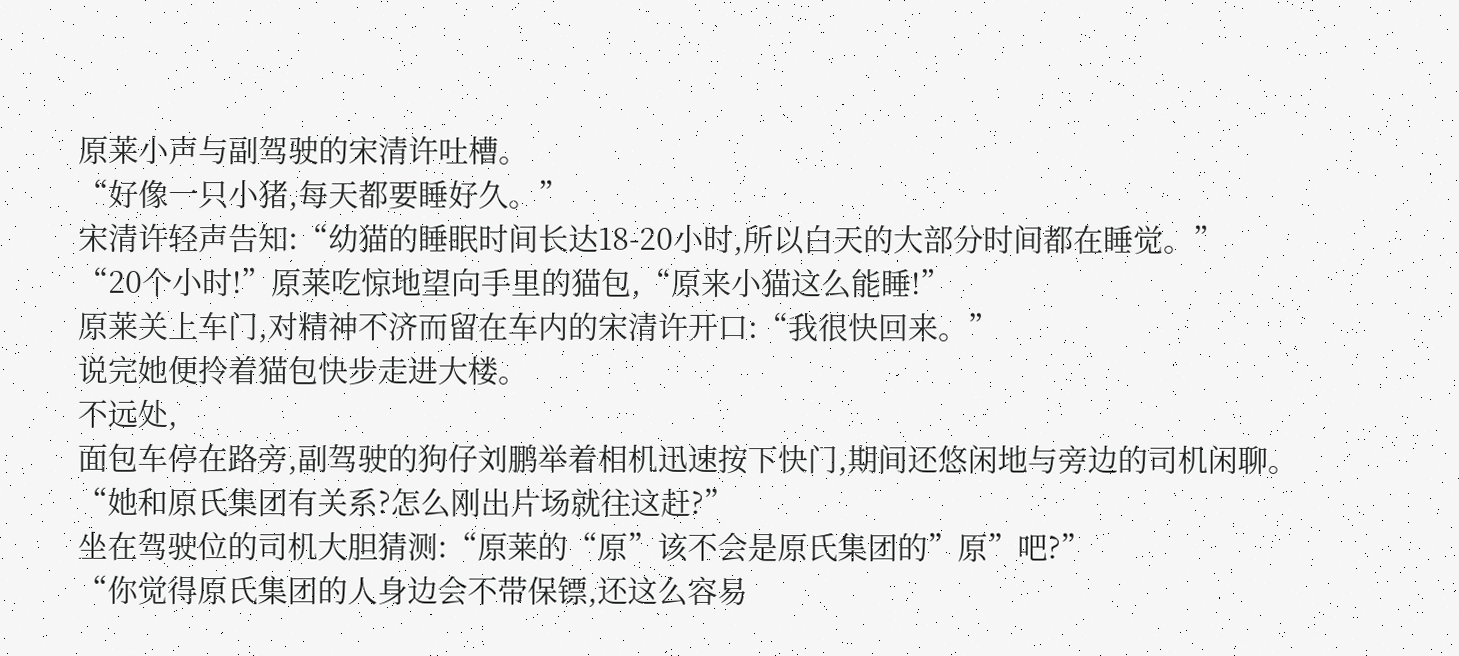原莱小声与副驾驶的宋清许吐槽。
“好像一只小猪,每天都要睡好久。”
宋清许轻声告知:“幼猫的睡眠时间长达18-20小时,所以白天的大部分时间都在睡觉。”
“20个小时!”原莱吃惊地望向手里的猫包,“原来小猫这么能睡!”
原莱关上车门,对精神不济而留在车内的宋清许开口:“我很快回来。”
说完她便拎着猫包快步走进大楼。
不远处,
面包车停在路旁,副驾驶的狗仔刘鹏举着相机迅速按下快门,期间还悠闲地与旁边的司机闲聊。
“她和原氏集团有关系?怎么刚出片场就往这赶?”
坐在驾驶位的司机大胆猜测:“原莱的“原”该不会是原氏集团的”原”吧?”
“你觉得原氏集团的人身边会不带保镖,还这么容易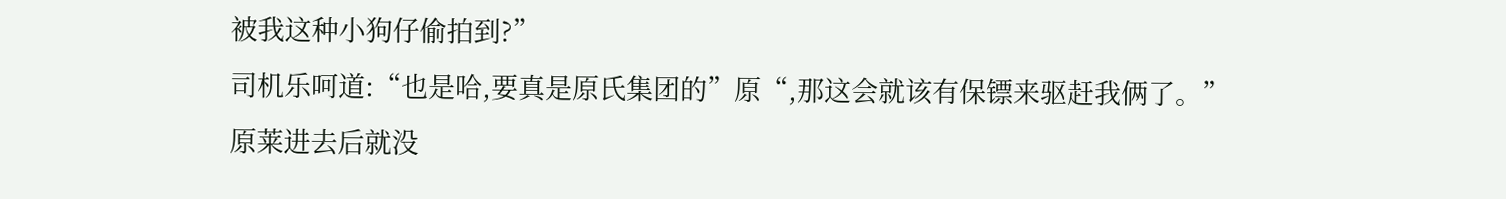被我这种小狗仔偷拍到?”
司机乐呵道:“也是哈,要真是原氏集团的”原“,那这会就该有保镖来驱赶我俩了。”
原莱进去后就没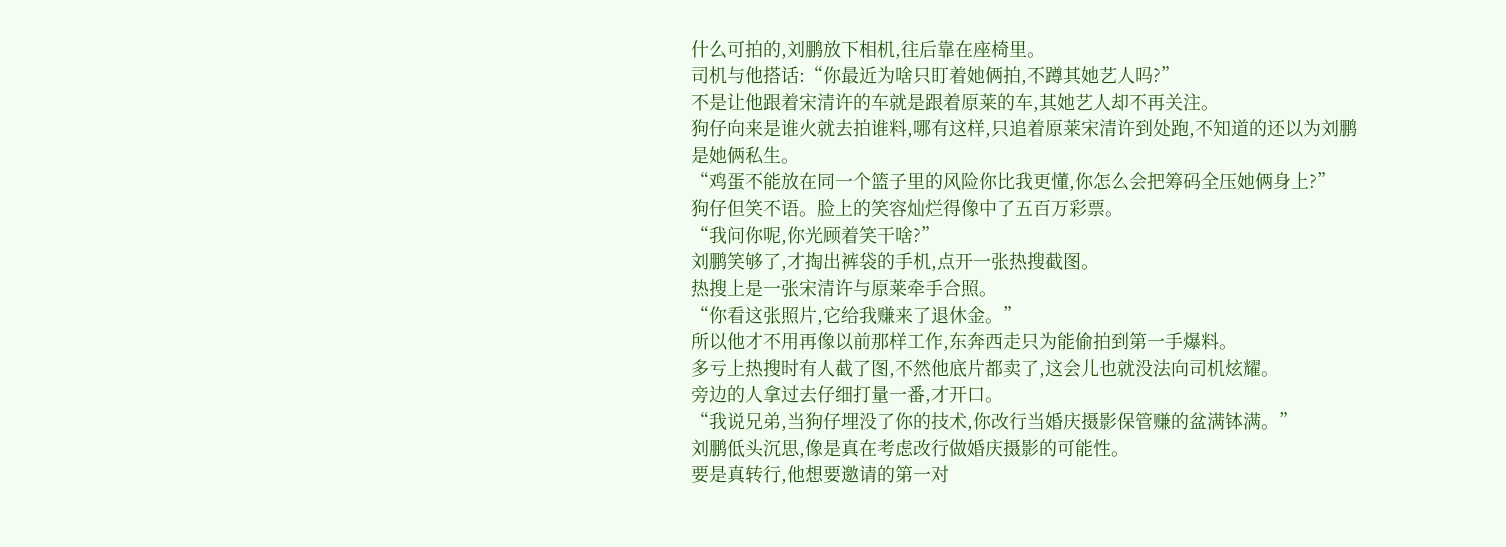什么可拍的,刘鹏放下相机,往后靠在座椅里。
司机与他搭话:“你最近为啥只盯着她俩拍,不蹲其她艺人吗?”
不是让他跟着宋清许的车就是跟着原莱的车,其她艺人却不再关注。
狗仔向来是谁火就去拍谁料,哪有这样,只追着原莱宋清许到处跑,不知道的还以为刘鹏是她俩私生。
“鸡蛋不能放在同一个篮子里的风险你比我更懂,你怎么会把筹码全压她俩身上?”
狗仔但笑不语。脸上的笑容灿烂得像中了五百万彩票。
“我问你呢,你光顾着笑干啥?”
刘鹏笑够了,才掏出裤袋的手机,点开一张热搜截图。
热搜上是一张宋清许与原莱牵手合照。
“你看这张照片,它给我赚来了退休金。”
所以他才不用再像以前那样工作,东奔西走只为能偷拍到第一手爆料。
多亏上热搜时有人截了图,不然他底片都卖了,这会儿也就没法向司机炫耀。
旁边的人拿过去仔细打量一番,才开口。
“我说兄弟,当狗仔埋没了你的技术,你改行当婚庆摄影保管赚的盆满钵满。”
刘鹏低头沉思,像是真在考虑改行做婚庆摄影的可能性。
要是真转行,他想要邀请的第一对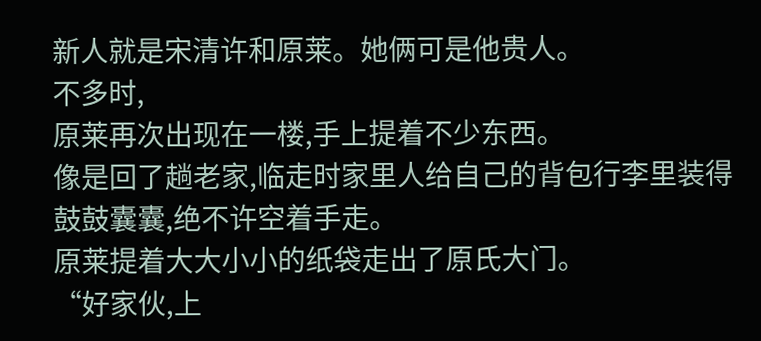新人就是宋清许和原莱。她俩可是他贵人。
不多时,
原莱再次出现在一楼,手上提着不少东西。
像是回了趟老家,临走时家里人给自己的背包行李里装得鼓鼓囊囊,绝不许空着手走。
原莱提着大大小小的纸袋走出了原氏大门。
“好家伙,上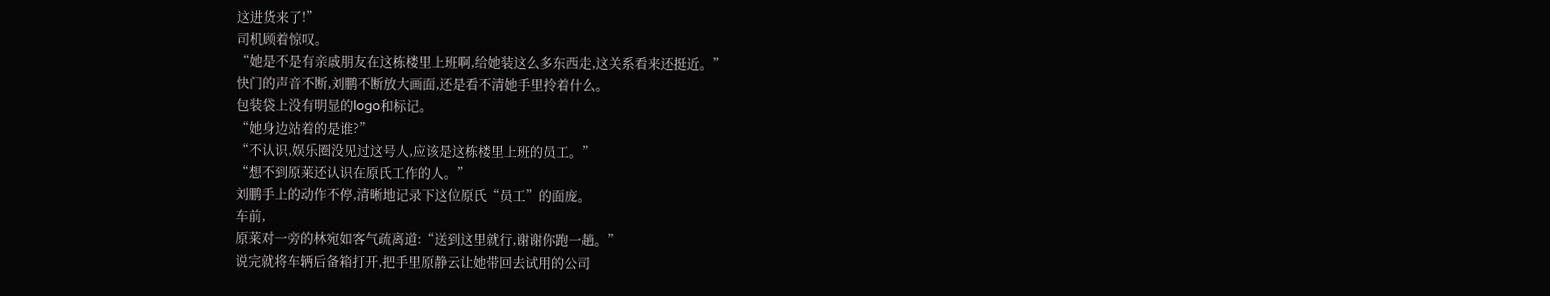这进货来了!”
司机顾着惊叹。
“她是不是有亲戚朋友在这栋楼里上班啊,给她装这么多东西走,这关系看来还挺近。”
快门的声音不断,刘鹏不断放大画面,还是看不清她手里拎着什么。
包装袋上没有明显的logo和标记。
“她身边站着的是谁?”
“不认识,娱乐圈没见过这号人,应该是这栋楼里上班的员工。”
“想不到原莱还认识在原氏工作的人。”
刘鹏手上的动作不停,清晰地记录下这位原氏“员工”的面庞。
车前,
原莱对一旁的林宛如客气疏离道:“送到这里就行,谢谢你跑一趟。”
说完就将车辆后备箱打开,把手里原静云让她带回去试用的公司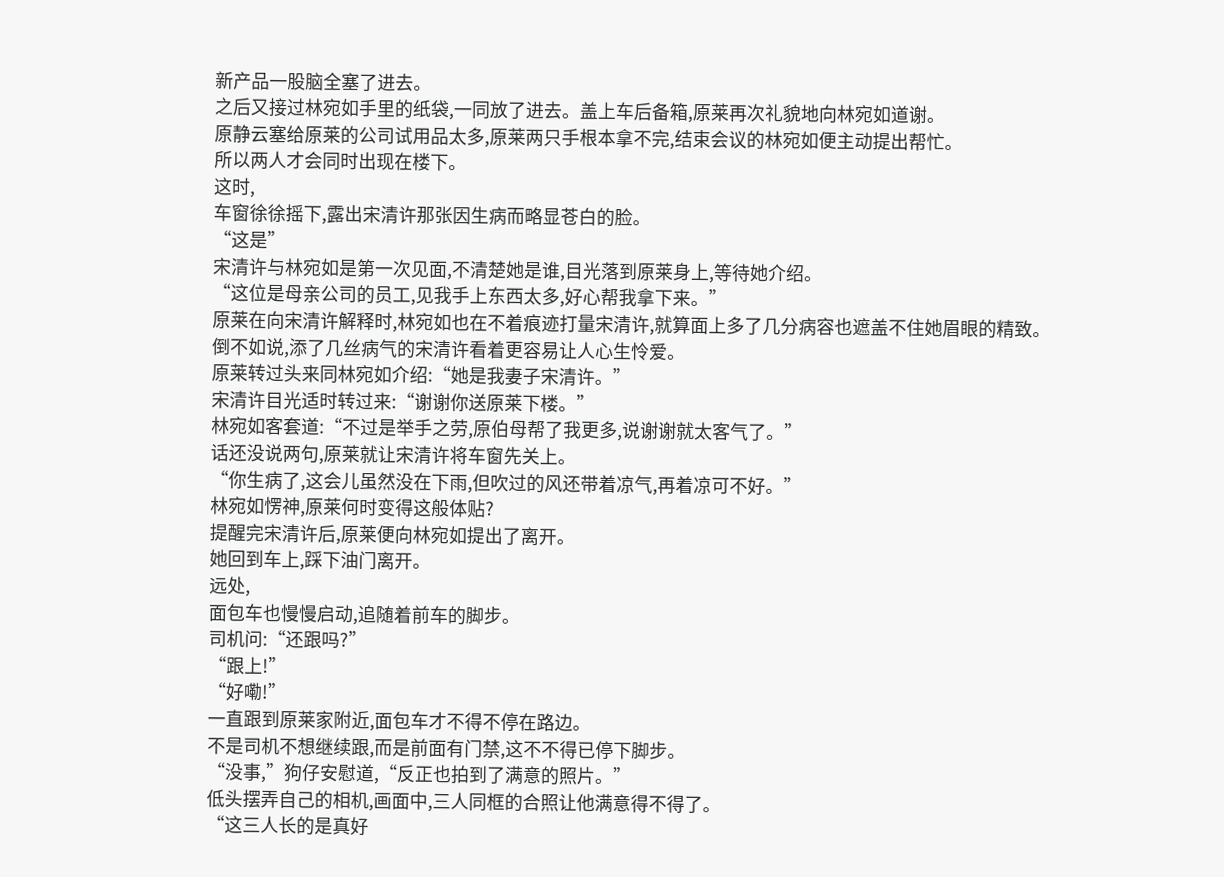新产品一股脑全塞了进去。
之后又接过林宛如手里的纸袋,一同放了进去。盖上车后备箱,原莱再次礼貌地向林宛如道谢。
原静云塞给原莱的公司试用品太多,原莱两只手根本拿不完,结束会议的林宛如便主动提出帮忙。
所以两人才会同时出现在楼下。
这时,
车窗徐徐摇下,露出宋清许那张因生病而略显苍白的脸。
“这是”
宋清许与林宛如是第一次见面,不清楚她是谁,目光落到原莱身上,等待她介绍。
“这位是母亲公司的员工,见我手上东西太多,好心帮我拿下来。”
原莱在向宋清许解释时,林宛如也在不着痕迹打量宋清许,就算面上多了几分病容也遮盖不住她眉眼的精致。
倒不如说,添了几丝病气的宋清许看着更容易让人心生怜爱。
原莱转过头来同林宛如介绍:“她是我妻子宋清许。”
宋清许目光适时转过来:“谢谢你送原莱下楼。”
林宛如客套道:“不过是举手之劳,原伯母帮了我更多,说谢谢就太客气了。”
话还没说两句,原莱就让宋清许将车窗先关上。
“你生病了,这会儿虽然没在下雨,但吹过的风还带着凉气,再着凉可不好。”
林宛如愣神,原莱何时变得这般体贴?
提醒完宋清许后,原莱便向林宛如提出了离开。
她回到车上,踩下油门离开。
远处,
面包车也慢慢启动,追随着前车的脚步。
司机问:“还跟吗?”
“跟上!”
“好嘞!”
一直跟到原莱家附近,面包车才不得不停在路边。
不是司机不想继续跟,而是前面有门禁,这不不得已停下脚步。
“没事,”狗仔安慰道,“反正也拍到了满意的照片。”
低头摆弄自己的相机,画面中,三人同框的合照让他满意得不得了。
“这三人长的是真好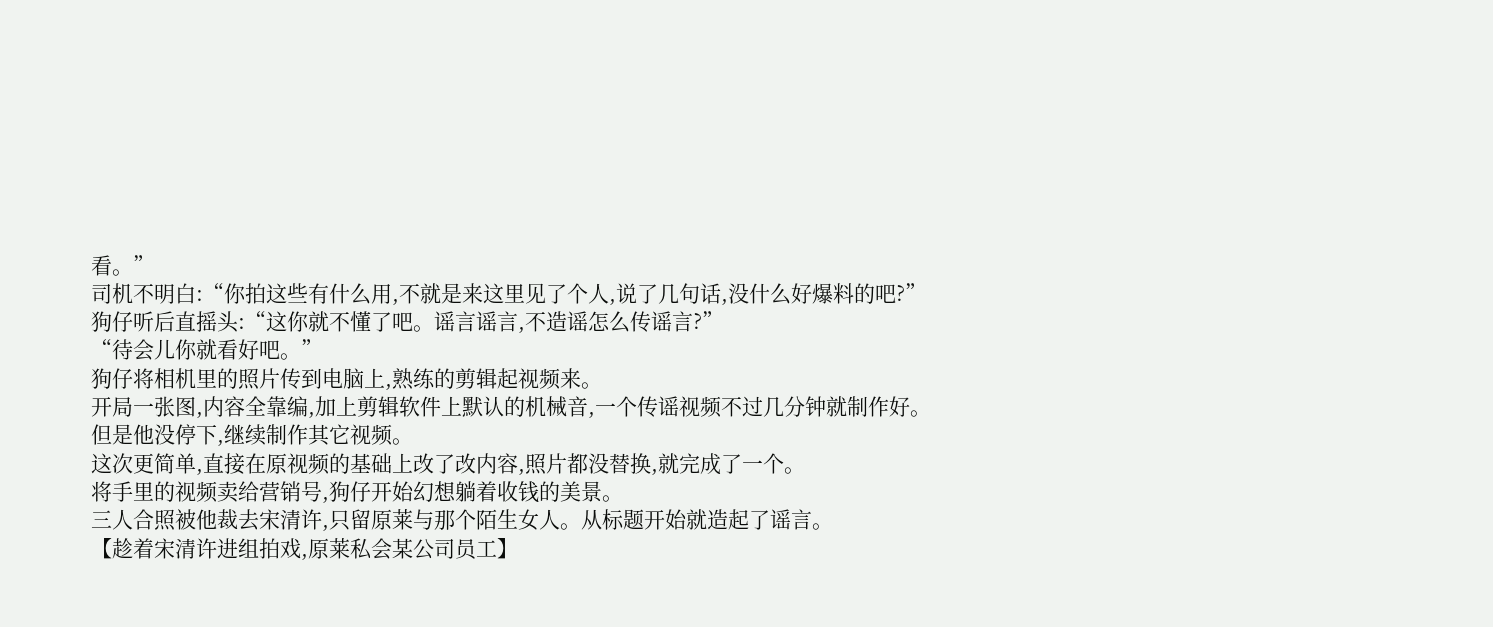看。”
司机不明白:“你拍这些有什么用,不就是来这里见了个人,说了几句话,没什么好爆料的吧?”
狗仔听后直摇头:“这你就不懂了吧。谣言谣言,不造谣怎么传谣言?”
“待会儿你就看好吧。”
狗仔将相机里的照片传到电脑上,熟练的剪辑起视频来。
开局一张图,内容全靠编,加上剪辑软件上默认的机械音,一个传谣视频不过几分钟就制作好。
但是他没停下,继续制作其它视频。
这次更简单,直接在原视频的基础上改了改内容,照片都没替换,就完成了一个。
将手里的视频卖给营销号,狗仔开始幻想躺着收钱的美景。
三人合照被他裁去宋清许,只留原莱与那个陌生女人。从标题开始就造起了谣言。
【趁着宋清许进组拍戏,原莱私会某公司员工】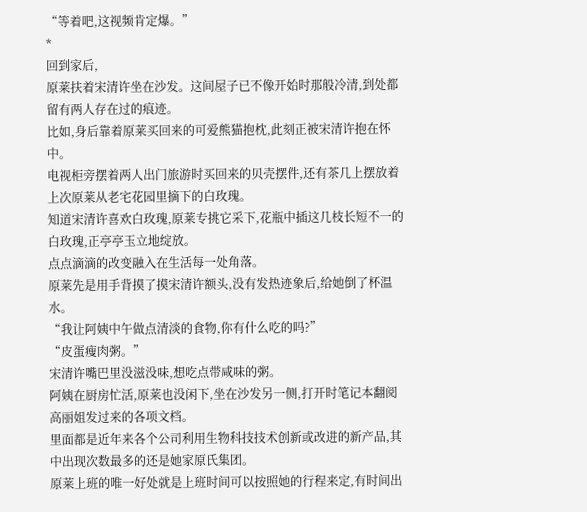“等着吧,这视频肯定爆。”
*
回到家后,
原莱扶着宋清许坐在沙发。这间屋子已不像开始时那般冷清,到处都留有两人存在过的痕迹。
比如,身后靠着原莱买回来的可爱熊猫抱枕,此刻正被宋清许抱在怀中。
电视柜旁摆着两人出门旅游时买回来的贝壳摆件,还有茶几上摆放着上次原莱从老宅花园里摘下的白玫瑰。
知道宋清许喜欢白玫瑰,原莱专挑它采下,花瓶中插这几枝长短不一的白玫瑰,正亭亭玉立地绽放。
点点滴滴的改变融入在生活每一处角落。
原莱先是用手背摸了摸宋清许额头,没有发热迹象后,给她倒了杯温水。
“我让阿姨中午做点清淡的食物,你有什么吃的吗?”
“皮蛋瘦肉粥。”
宋清许嘴巴里没滋没味,想吃点带咸味的粥。
阿姨在厨房忙活,原莱也没闲下,坐在沙发另一侧,打开时笔记本翻阅高丽姐发过来的各项文档。
里面都是近年来各个公司利用生物科技技术创新或改进的新产品,其中出现次数最多的还是她家原氏集团。
原莱上班的唯一好处就是上班时间可以按照她的行程来定,有时间出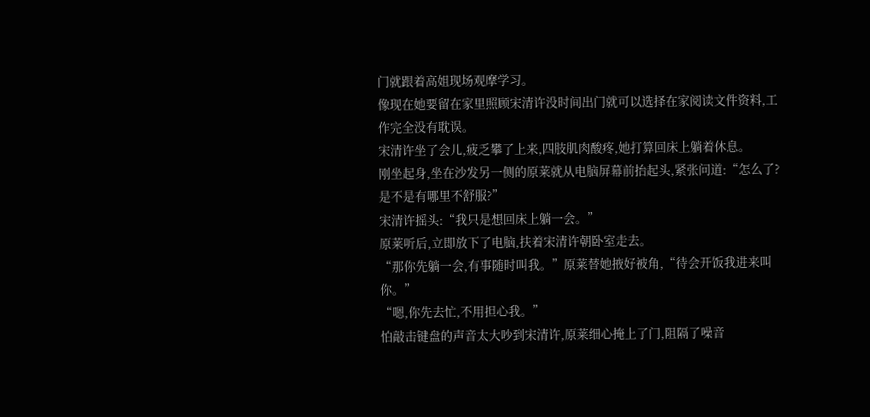门就跟着高姐现场观摩学习。
像现在她要留在家里照顾宋清许没时间出门就可以选择在家阅读文件资料,工作完全没有耽误。
宋清许坐了会儿,疲乏攀了上来,四肢肌肉酸疼,她打算回床上躺着休息。
刚坐起身,坐在沙发另一侧的原莱就从电脑屏幕前抬起头,紧张问道:“怎么了?是不是有哪里不舒服?”
宋清许摇头:“我只是想回床上躺一会。”
原莱听后,立即放下了电脑,扶着宋清许朝卧室走去。
“那你先躺一会,有事随时叫我。”原莱替她掖好被角,“待会开饭我进来叫你。”
“嗯,你先去忙,不用担心我。”
怕敲击键盘的声音太大吵到宋清许,原莱细心掩上了门,阻隔了噪音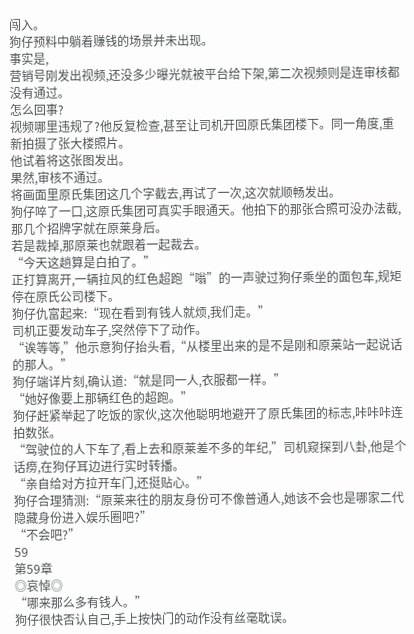闯入。
狗仔预料中躺着赚钱的场景并未出现。
事实是,
营销号刚发出视频,还没多少曝光就被平台给下架,第二次视频则是连审核都没有通过。
怎么回事?
视频哪里违规了?他反复检查,甚至让司机开回原氏集团楼下。同一角度,重新拍摄了张大楼照片。
他试着将这张图发出。
果然,审核不通过。
将画面里原氏集团这几个字截去,再试了一次,这次就顺畅发出。
狗仔啐了一口,这原氏集团可真实手眼通天。他拍下的那张合照可没办法截,那几个招牌字就在原莱身后。
若是裁掉,那原莱也就跟着一起裁去。
“今天这趟算是白拍了。”
正打算离开,一辆拉风的红色超跑“嗡”的一声驶过狗仔乘坐的面包车,规矩停在原氏公司楼下。
狗仔仇富起来:“现在看到有钱人就烦,我们走。”
司机正要发动车子,突然停下了动作。
“诶等等,”他示意狗仔抬头看,“从楼里出来的是不是刚和原莱站一起说话的那人。”
狗仔端详片刻,确认道:“就是同一人,衣服都一样。”
“她好像要上那辆红色的超跑。”
狗仔赶紧举起了吃饭的家伙,这次他聪明地避开了原氏集团的标志,咔咔咔连拍数张。
“驾驶位的人下车了,看上去和原莱差不多的年纪,”司机窥探到八卦,他是个话痨,在狗仔耳边进行实时转播。
“亲自给对方拉开车门,还挺贴心。”
狗仔合理猜测:“原莱来往的朋友身份可不像普通人,她该不会也是哪家二代隐藏身份进入娱乐圈吧?”
“不会吧?”
59
第59章
◎哀悼◎
“哪来那么多有钱人。”
狗仔很快否认自己,手上按快门的动作没有丝毫耽误。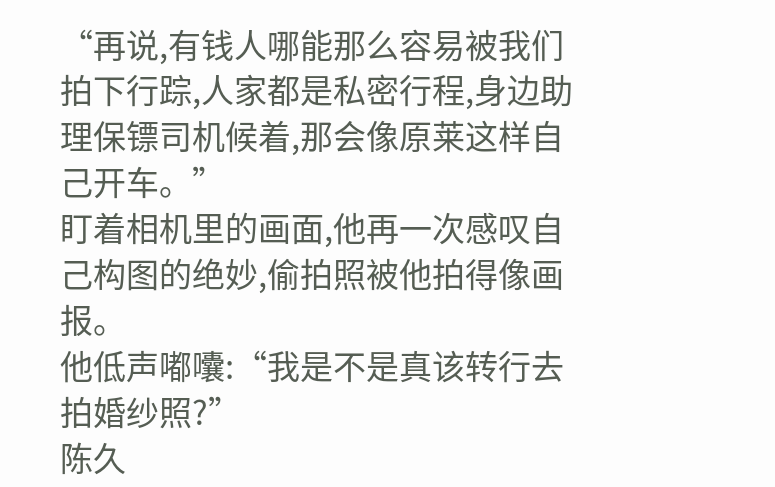“再说,有钱人哪能那么容易被我们拍下行踪,人家都是私密行程,身边助理保镖司机候着,那会像原莱这样自己开车。”
盯着相机里的画面,他再一次感叹自己构图的绝妙,偷拍照被他拍得像画报。
他低声嘟囔:“我是不是真该转行去拍婚纱照?”
陈久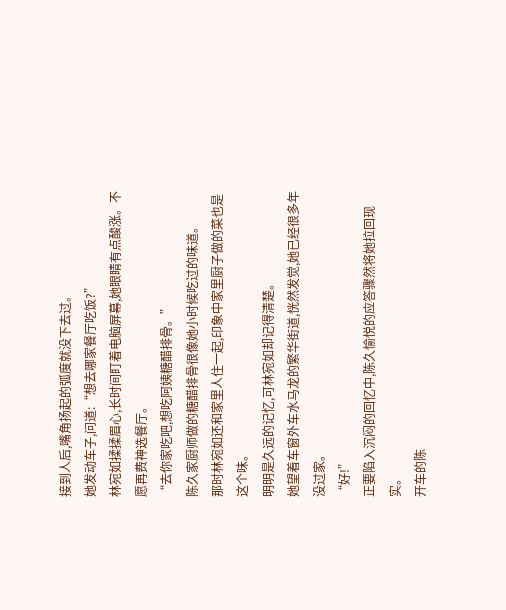接到人后,嘴角扬起的弧度就没下去过。
她发动车子,问道:“想去哪家餐厅吃饭?”
林宛如揉揉眉心,长时间盯着电脑屏幕,她眼睛有点酸涨。不愿再费神选餐厅。
“去你家吃吧,想吃阿姨糖醋排骨。”
陈久家厨师做的糖醋排骨很像她小时候吃过的味道。
那时林宛如还和家里人住一起,印象中家里厨子做的菜也是这个味。
明明是久远的记忆,可林宛如却记得清楚。
她望着车窗外车水马龙的繁华街道,恍然发觉,她已经很多年没过家。
“好!”
正要陷入沉闷的回忆中,陈久愉悦的应答骤然将她拉回现实。
开车的陈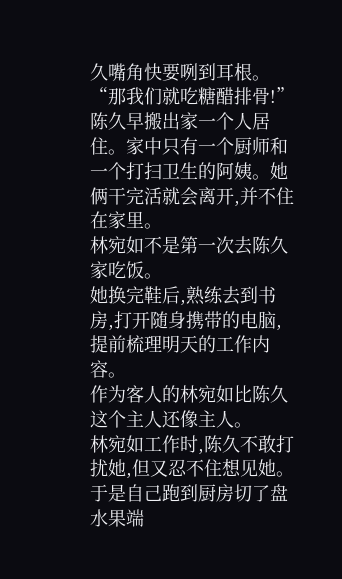久嘴角快要咧到耳根。
“那我们就吃糖醋排骨!”
陈久早搬出家一个人居住。家中只有一个厨师和一个打扫卫生的阿姨。她俩干完活就会离开,并不住在家里。
林宛如不是第一次去陈久家吃饭。
她换完鞋后,熟练去到书房,打开随身携带的电脑,提前梳理明天的工作内容。
作为客人的林宛如比陈久这个主人还像主人。
林宛如工作时,陈久不敢打扰她,但又忍不住想见她。于是自己跑到厨房切了盘水果端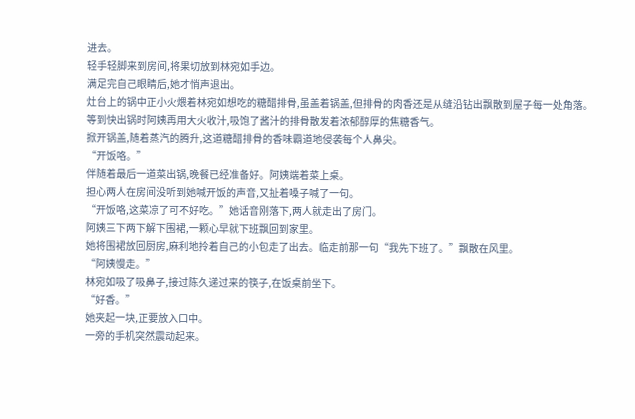进去。
轻手轻脚来到房间,将果切放到林宛如手边。
满足完自己眼睛后,她才悄声退出。
灶台上的锅中正小火煨着林宛如想吃的糖醋排骨,虽盖着锅盖,但排骨的肉香还是从缝沿钻出飘散到屋子每一处角落。
等到快出锅时阿姨再用大火收汁,吸饱了酱汁的排骨散发着浓郁醇厚的焦糖香气。
掀开锅盖,随着蒸汽的腾升,这道糖醋排骨的香味霸道地侵袭每个人鼻尖。
“开饭咯。”
伴随着最后一道菜出锅,晚餐已经准备好。阿姨端着菜上桌。
担心两人在房间没听到她喊开饭的声音,又扯着嗓子喊了一句。
“开饭咯,这菜凉了可不好吃。”她话音刚落下,两人就走出了房门。
阿姨三下两下解下围裙,一颗心早就下班飘回到家里。
她将围裙放回厨房,麻利地拎着自己的小包走了出去。临走前那一句“我先下班了。”飘散在风里。
“阿姨慢走。”
林宛如吸了吸鼻子,接过陈久递过来的筷子,在饭桌前坐下。
“好香。”
她夹起一块,正要放入口中。
一旁的手机突然震动起来。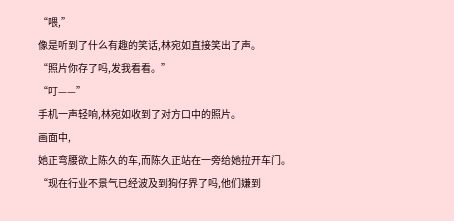“喂,”
像是听到了什么有趣的笑话,林宛如直接笑出了声。
“照片你存了吗,发我看看。”
“叮——”
手机一声轻响,林宛如收到了对方口中的照片。
画面中,
她正弯腰欲上陈久的车,而陈久正站在一旁给她拉开车门。
“现在行业不景气已经波及到狗仔界了吗,他们嫌到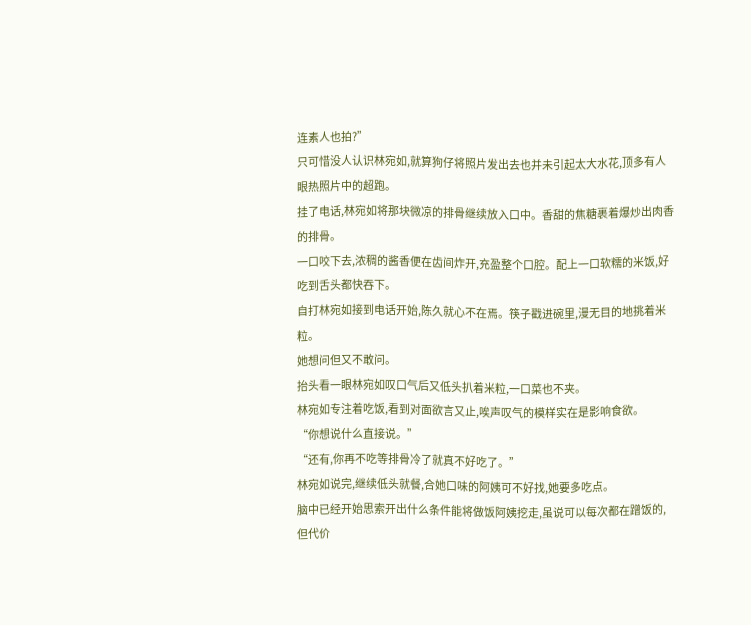连素人也拍?”
只可惜没人认识林宛如,就算狗仔将照片发出去也并未引起太大水花,顶多有人眼热照片中的超跑。
挂了电话,林宛如将那块微凉的排骨继续放入口中。香甜的焦糖裹着爆炒出肉香的排骨。
一口咬下去,浓稠的酱香便在齿间炸开,充盈整个口腔。配上一口软糯的米饭,好吃到舌头都快吞下。
自打林宛如接到电话开始,陈久就心不在焉。筷子戳进碗里,漫无目的地挑着米粒。
她想问但又不敢问。
抬头看一眼林宛如叹口气后又低头扒着米粒,一口菜也不夹。
林宛如专注着吃饭,看到对面欲言又止,唉声叹气的模样实在是影响食欲。
“你想说什么直接说。”
“还有,你再不吃等排骨冷了就真不好吃了。”
林宛如说完,继续低头就餐,合她口味的阿姨可不好找,她要多吃点。
脑中已经开始思索开出什么条件能将做饭阿姨挖走,虽说可以每次都在蹭饭的,但代价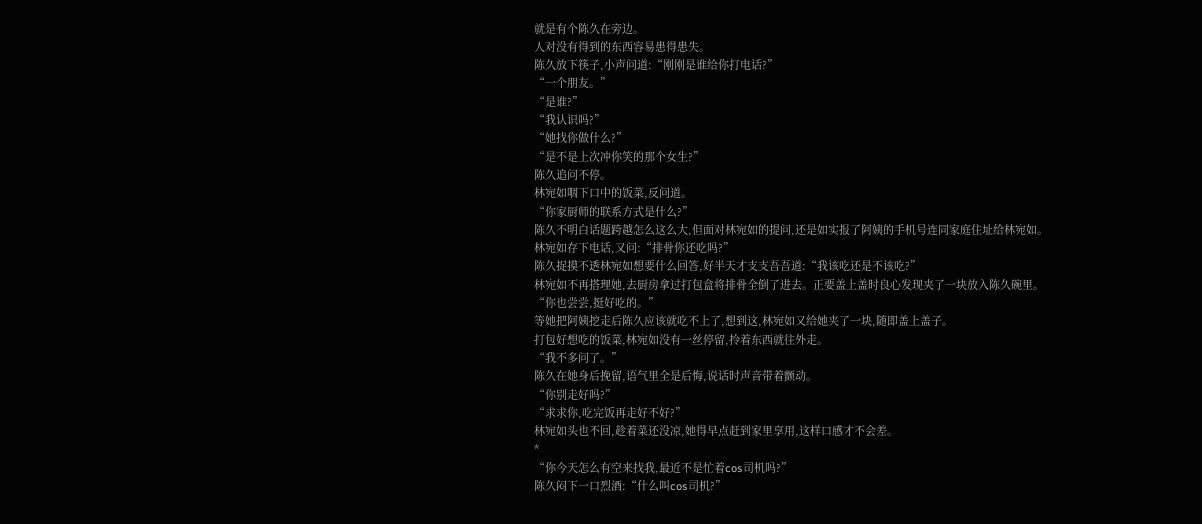就是有个陈久在旁边。
人对没有得到的东西容易患得患失。
陈久放下筷子,小声问道:“刚刚是谁给你打电话?”
“一个朋友。”
“是谁?”
“我认识吗?”
“她找你做什么?”
“是不是上次冲你笑的那个女生?”
陈久追问不停。
林宛如咽下口中的饭菜,反问道。
“你家厨师的联系方式是什么?”
陈久不明白话题跨越怎么这么大,但面对林宛如的提问,还是如实报了阿姨的手机号连同家庭住址给林宛如。
林宛如存下电话,又问:“排骨你还吃吗?”
陈久捉摸不透林宛如想要什么回答,好半天才支支吾吾道:“我该吃还是不该吃?”
林宛如不再搭理她,去厨房拿过打包盒将排骨全倒了进去。正要盖上盖时良心发现夹了一块放入陈久碗里。
“你也尝尝,挺好吃的。”
等她把阿姨挖走后陈久应该就吃不上了,想到这,林宛如又给她夹了一块,随即盖上盖子。
打包好想吃的饭菜,林宛如没有一丝停留,拎着东西就往外走。
“我不多问了。”
陈久在她身后挽留,语气里全是后悔,说话时声音带着颤动。
“你别走好吗?”
“求求你,吃完饭再走好不好?”
林宛如头也不回,趁着菜还没凉,她得早点赶到家里享用,这样口感才不会差。
*
“你今天怎么有空来找我,最近不是忙着cos司机吗?”
陈久闷下一口烈酒:“什么叫cos司机?”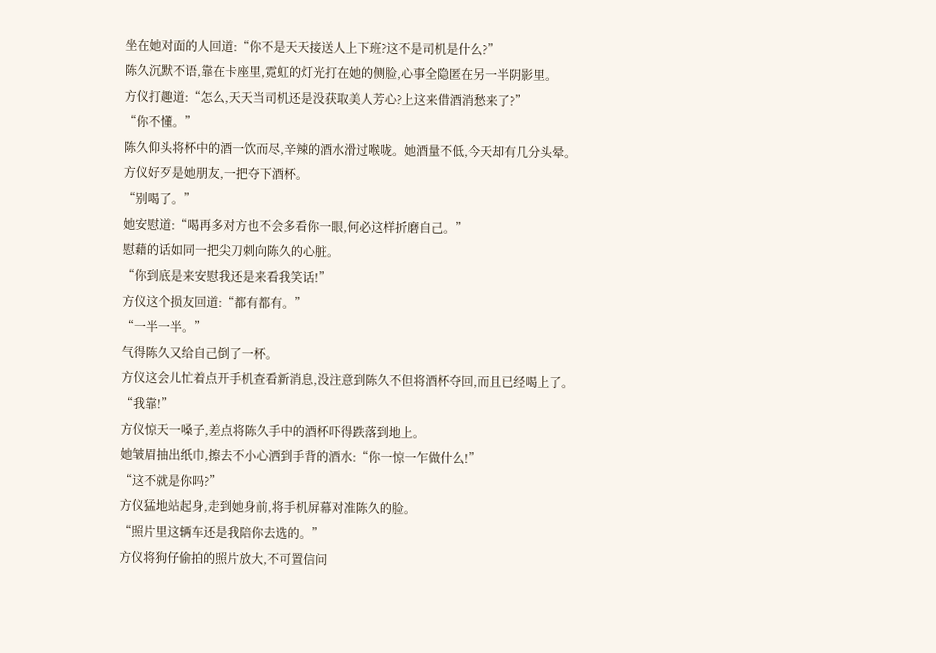坐在她对面的人回道:“你不是天天接送人上下班?这不是司机是什么?”
陈久沉默不语,靠在卡座里,霓虹的灯光打在她的侧脸,心事全隐匿在另一半阴影里。
方仪打趣道:“怎么,天天当司机还是没获取美人芳心?上这来借酒消愁来了?”
“你不懂。”
陈久仰头将杯中的酒一饮而尽,辛辣的酒水滑过喉咙。她酒量不低,今天却有几分头晕。
方仪好歹是她朋友,一把夺下酒杯。
“别喝了。”
她安慰道:“喝再多对方也不会多看你一眼,何必这样折磨自己。”
慰藉的话如同一把尖刀刺向陈久的心脏。
“你到底是来安慰我还是来看我笑话!”
方仪这个损友回道:“都有都有。”
“一半一半。”
气得陈久又给自己倒了一杯。
方仪这会儿忙着点开手机查看新消息,没注意到陈久不但将酒杯夺回,而且已经喝上了。
“我靠!”
方仪惊天一嗓子,差点将陈久手中的酒杯吓得跌落到地上。
她皱眉抽出纸巾,擦去不小心洒到手背的酒水:“你一惊一乍做什么!”
“这不就是你吗?”
方仪猛地站起身,走到她身前,将手机屏幕对准陈久的脸。
“照片里这辆车还是我陪你去选的。”
方仪将狗仔偷拍的照片放大,不可置信问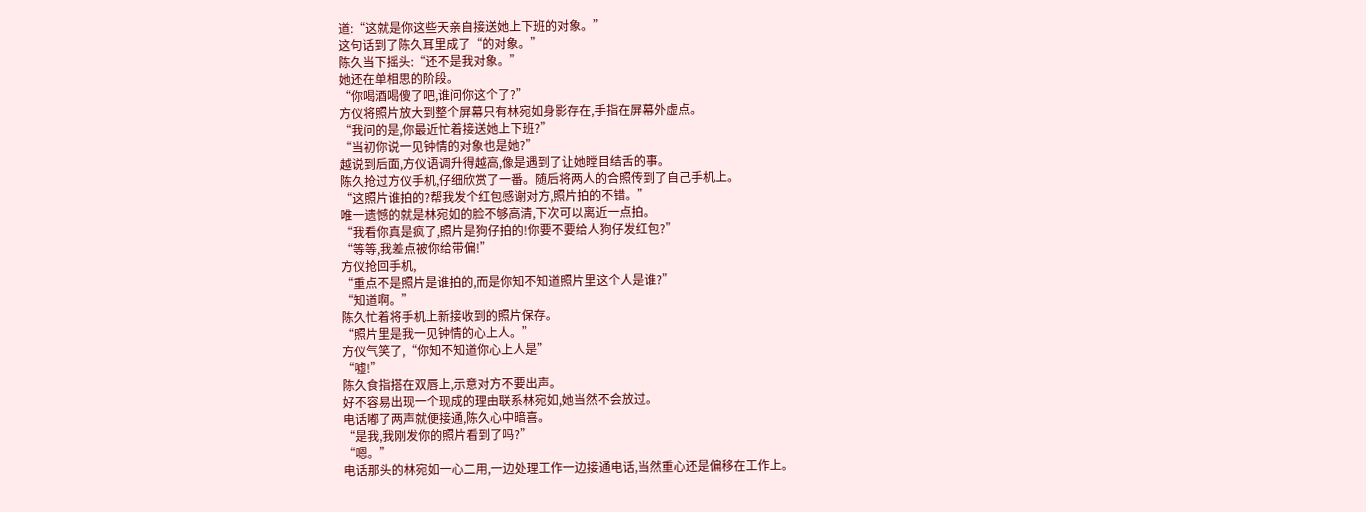道:“这就是你这些天亲自接送她上下班的对象。”
这句话到了陈久耳里成了“的对象。”
陈久当下摇头:“还不是我对象。”
她还在单相思的阶段。
“你喝酒喝傻了吧,谁问你这个了?”
方仪将照片放大到整个屏幕只有林宛如身影存在,手指在屏幕外虚点。
“我问的是,你最近忙着接送她上下班?”
“当初你说一见钟情的对象也是她?”
越说到后面,方仪语调升得越高,像是遇到了让她瞠目结舌的事。
陈久抢过方仪手机,仔细欣赏了一番。随后将两人的合照传到了自己手机上。
“这照片谁拍的?帮我发个红包感谢对方,照片拍的不错。”
唯一遗憾的就是林宛如的脸不够高清,下次可以离近一点拍。
“我看你真是疯了,照片是狗仔拍的!你要不要给人狗仔发红包?”
“等等,我差点被你给带偏!”
方仪抢回手机,
“重点不是照片是谁拍的,而是你知不知道照片里这个人是谁?”
“知道啊。”
陈久忙着将手机上新接收到的照片保存。
“照片里是我一见钟情的心上人。”
方仪气笑了,“你知不知道你心上人是”
“嘘!”
陈久食指搭在双唇上,示意对方不要出声。
好不容易出现一个现成的理由联系林宛如,她当然不会放过。
电话嘟了两声就便接通,陈久心中暗喜。
“是我,我刚发你的照片看到了吗?”
“嗯。”
电话那头的林宛如一心二用,一边处理工作一边接通电话,当然重心还是偏移在工作上。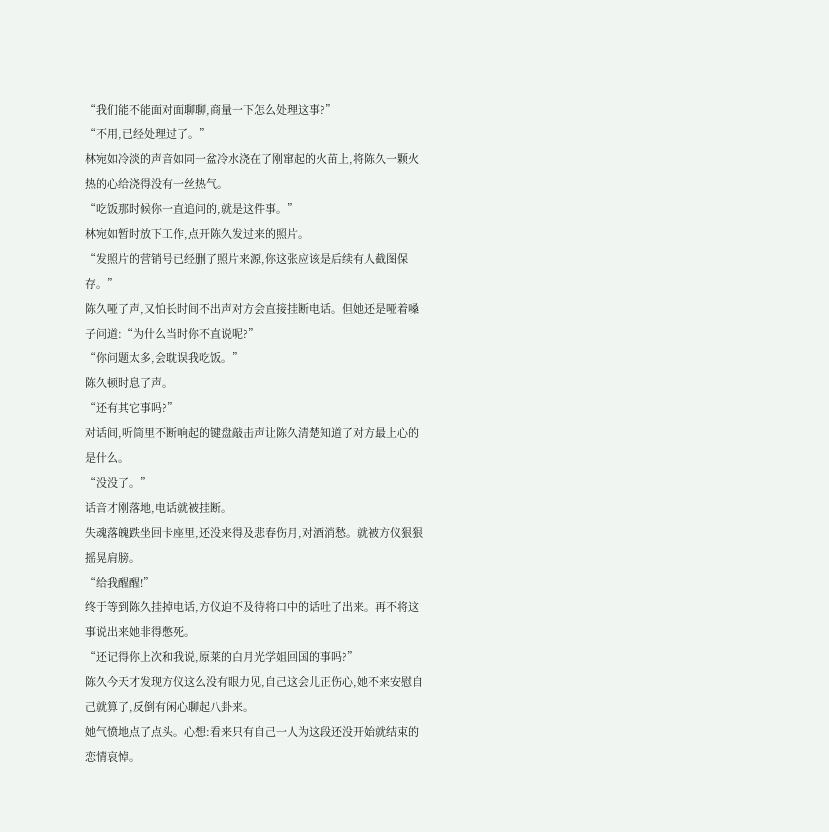“我们能不能面对面聊聊,商量一下怎么处理这事?”
“不用,已经处理过了。”
林宛如冷淡的声音如同一盆冷水浇在了刚窜起的火苗上,将陈久一颗火热的心给浇得没有一丝热气。
“吃饭那时候你一直追问的,就是这件事。”
林宛如暂时放下工作,点开陈久发过来的照片。
“发照片的营销号已经删了照片来源,你这张应该是后续有人截图保存。”
陈久哑了声,又怕长时间不出声对方会直接挂断电话。但她还是哑着嗓子问道:“为什么当时你不直说呢?”
“你问题太多,会耽误我吃饭。”
陈久顿时息了声。
“还有其它事吗?”
对话间,听筒里不断响起的键盘敲击声让陈久清楚知道了对方最上心的是什么。
“没没了。”
话音才刚落地,电话就被挂断。
失魂落魄跌坐回卡座里,还没来得及悲春伤月,对酒消愁。就被方仪狠狠摇晃肩膀。
“给我醒醒!”
终于等到陈久挂掉电话,方仪迫不及待将口中的话吐了出来。再不将这事说出来她非得憋死。
“还记得你上次和我说,原莱的白月光学姐回国的事吗?”
陈久今天才发现方仪这么没有眼力见,自己这会儿正伤心,她不来安慰自己就算了,反倒有闲心聊起八卦来。
她气愤地点了点头。心想:看来只有自己一人为这段还没开始就结束的恋情哀悼。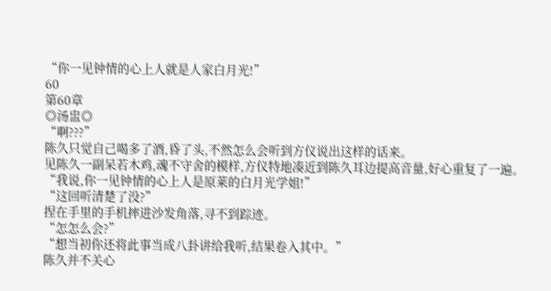“你一见钟情的心上人就是人家白月光!”
60
第60章
◎汤盅◎
“啊???”
陈久只觉自己喝多了酒,昏了头,不然怎么会听到方仪说出这样的话来。
见陈久一副呆若木鸡,魂不守舍的模样,方仪特地凑近到陈久耳边提高音量,好心重复了一遍。
“我说,你一见钟情的心上人是原莱的白月光学姐!”
“这回听清楚了没?”
捏在手里的手机摔进沙发角落,寻不到踪迹。
“怎怎么会?”
“想当初你还将此事当成八卦讲给我听,结果卷入其中。”
陈久并不关心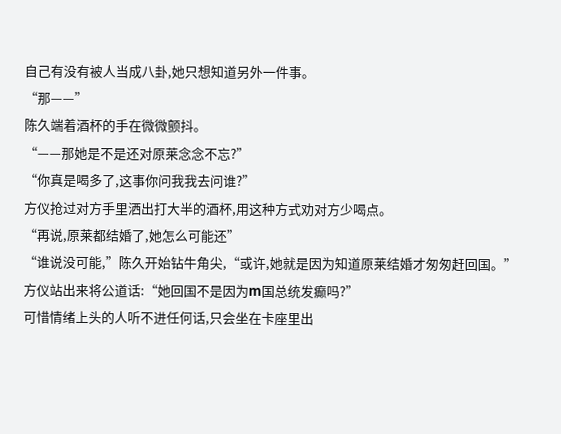自己有没有被人当成八卦,她只想知道另外一件事。
“那——”
陈久端着酒杯的手在微微颤抖。
“——那她是不是还对原莱念念不忘?”
“你真是喝多了,这事你问我我去问谁?”
方仪抢过对方手里洒出打大半的酒杯,用这种方式劝对方少喝点。
“再说,原莱都结婚了,她怎么可能还”
“谁说没可能,”陈久开始钻牛角尖,“或许,她就是因为知道原莱结婚才匆匆赶回国。”
方仪站出来将公道话:“她回国不是因为m国总统发癫吗?”
可惜情绪上头的人听不进任何话,只会坐在卡座里出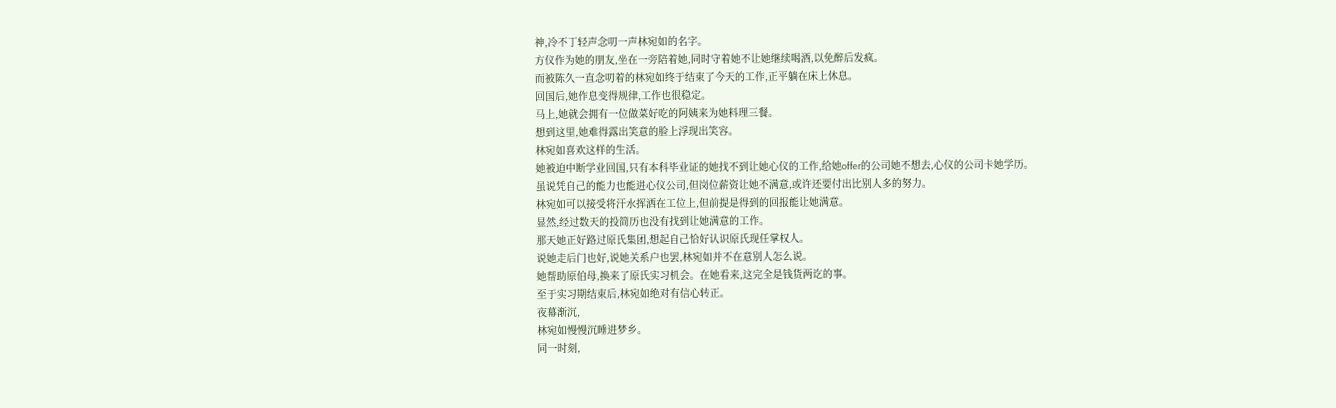神,冷不丁轻声念叨一声林宛如的名字。
方仪作为她的朋友,坐在一旁陪着她,同时守着她不让她继续喝酒,以免醉后发疯。
而被陈久一直念叨着的林宛如终于结束了今天的工作,正平躺在床上休息。
回国后,她作息变得规律,工作也很稳定。
马上,她就会拥有一位做菜好吃的阿姨来为她料理三餐。
想到这里,她难得露出笑意的脸上浮现出笑容。
林宛如喜欢这样的生活。
她被迫中断学业回国,只有本科毕业证的她找不到让她心仪的工作,给她offer的公司她不想去,心仪的公司卡她学历。
虽说凭自己的能力也能进心仪公司,但岗位薪资让她不满意,或许还要付出比别人多的努力。
林宛如可以接受将汗水挥洒在工位上,但前提是得到的回报能让她满意。
显然,经过数天的投简历也没有找到让她满意的工作。
那天她正好路过原氏集团,想起自己恰好认识原氏现任掌权人。
说她走后门也好,说她关系户也罢,林宛如并不在意别人怎么说。
她帮助原伯母,换来了原氏实习机会。在她看来,这完全是钱货两讫的事。
至于实习期结束后,林宛如绝对有信心转正。
夜幕渐沉,
林宛如慢慢沉睡进梦乡。
同一时刻,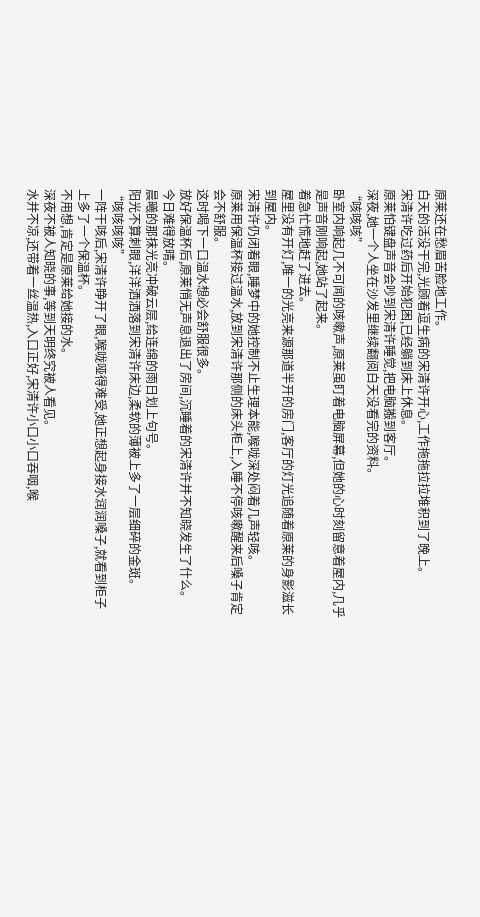原莱还在愁眉苦脸地工作。
白天的活没干完,光顾着逗生病的宋清许开心,工作拖拖拉拉堆积到了晚上。
宋清许吃过药后开始犯困,已经躺到床上休息。
原莱怕键盘声音会吵到宋清许睡觉,把电脑搬到客厅。
深夜,她一个人坐在沙发里继续翻阅白天没看完的资料。
“咳咳咳”
卧室内响起几不可闻的咳嗽声,原莱虽盯着电脑屏幕,但她的心时刻留意着屋内,几乎是声音刚响起,她站了起来。
着急忙慌地赶了进去。
屋里没有开灯,唯一的光亮来源那道半开的房门,客厅的灯光追随着原莱的身影滋长到屋内。
宋清许仍闭着眼,睡梦中的她控制不止生理本能,喉咙深处闷着几声轻咳。
原莱用保温杯接过温水,放到宋清许那侧的床头柜上,入睡不停咳嗽醒来后嗓子肯定会不舒服。
这时喝下一口温水想必会舒服很多。
放好保温杯后,原莱悄无声息退出了房间,沉睡着的宋清许并不知晓发生了什么。
今日难得放晴。
晨曦的那抹光亮冲破云层,给连绵的雨日划上句号。
阳光不算刺眼,洋洋洒洒落到宋清许床边,柔软的薄被上多了一层细碎的金斑。
“咳咳咳咳”
一阵干咳后,宋清许睁开了眼,喉咙哑得难受,她正想起身接水润润嗓子,就看到柜子上多了一个保温杯。
不用想,肯定是原莱给她接的水。
深夜不被人知晓的事,等到天明终究被人看见。
水并不凉,还带着一丝温热,入口正好,宋清许小口小口吞咽,喉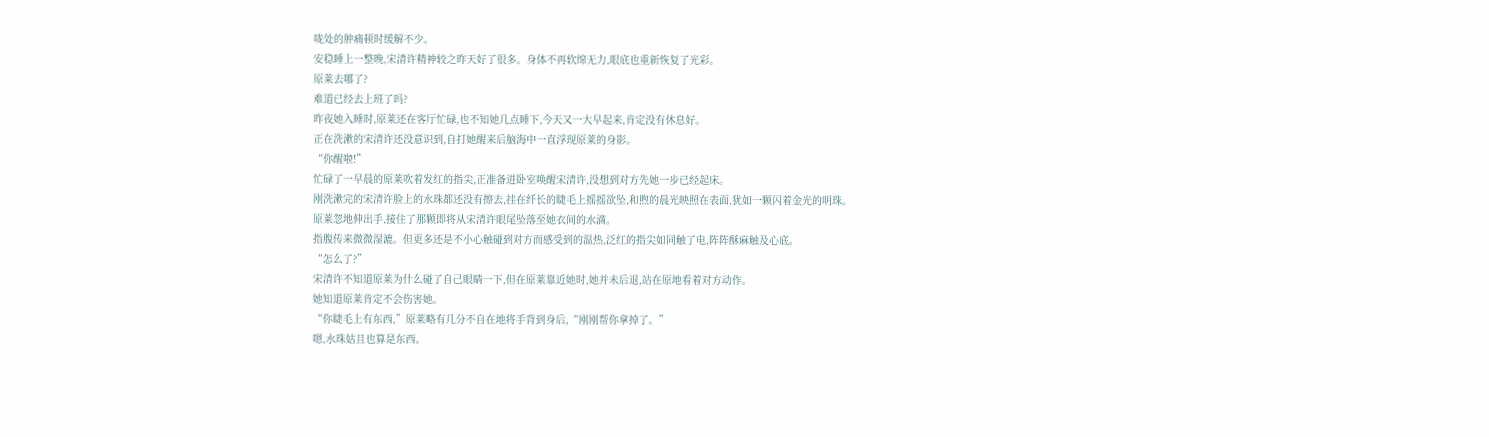咙处的肿痛顿时缓解不少。
安稳睡上一整晚,宋清许精神较之昨天好了很多。身体不再软绵无力,眼底也重新恢复了光彩。
原莱去哪了?
难道已经去上班了吗?
昨夜她入睡时,原莱还在客厅忙碌,也不知她几点睡下,今天又一大早起来,肯定没有休息好。
正在洗漱的宋清许还没意识到,自打她醒来后脑海中一直浮现原莱的身影。
“你醒啦!”
忙碌了一早晨的原莱吹着发红的指尖,正准备进卧室唤醒宋清许,没想到对方先她一步已经起床。
刚洗漱完的宋清许脸上的水珠都还没有擦去,挂在纤长的睫毛上摇摇欲坠,和煦的晨光映照在表面,犹如一颗闪着金光的明珠。
原莱忽地伸出手,接住了那颗即将从宋清许眼尾坠落至她衣间的水滴。
指腹传来微微湿漉。但更多还是不小心触碰到对方而感受到的温热,泛红的指尖如同触了电,阵阵酥麻触及心底。
“怎么了?”
宋清许不知道原莱为什么碰了自己眼睛一下,但在原莱靠近她时,她并未后退,站在原地看着对方动作。
她知道原莱肯定不会伤害她。
“你睫毛上有东西,”原莱略有几分不自在地将手背到身后,“刚刚帮你拿掉了。”
嗯,水珠姑且也算是东西。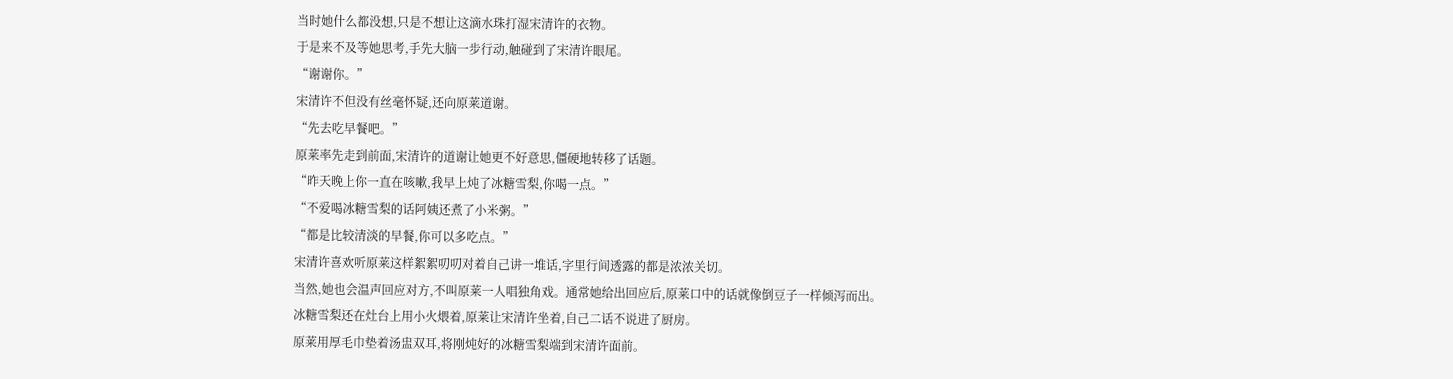当时她什么都没想,只是不想让这滴水珠打湿宋清许的衣物。
于是来不及等她思考,手先大脑一步行动,触碰到了宋清许眼尾。
“谢谢你。”
宋清许不但没有丝毫怀疑,还向原莱道谢。
“先去吃早餐吧。”
原莱率先走到前面,宋清许的道谢让她更不好意思,僵硬地转移了话题。
“昨天晚上你一直在咳嗽,我早上炖了冰糖雪梨,你喝一点。”
“不爱喝冰糖雪梨的话阿姨还煮了小米粥。”
“都是比较清淡的早餐,你可以多吃点。”
宋清许喜欢听原莱这样絮絮叨叨对着自己讲一堆话,字里行间透露的都是浓浓关切。
当然,她也会温声回应对方,不叫原莱一人唱独角戏。通常她给出回应后,原莱口中的话就像倒豆子一样倾泻而出。
冰糖雪梨还在灶台上用小火煨着,原莱让宋清许坐着,自己二话不说进了厨房。
原莱用厚毛巾垫着汤盅双耳,将刚炖好的冰糖雪梨端到宋清许面前。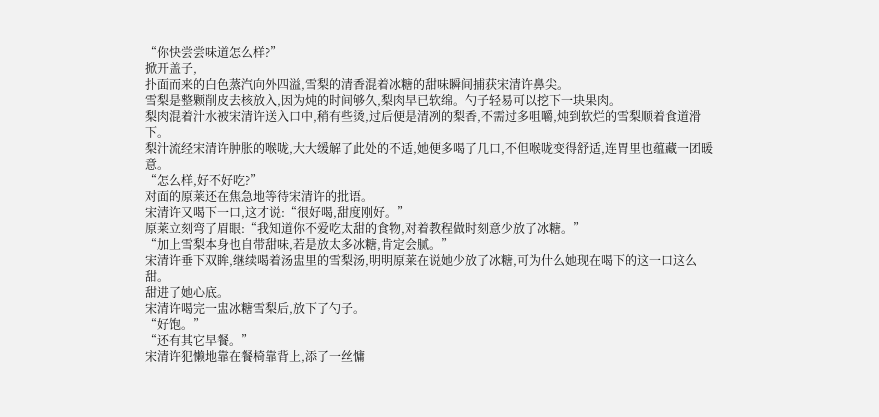“你快尝尝味道怎么样?”
掀开盖子,
扑面而来的白色蒸汽向外四溢,雪梨的清香混着冰糖的甜味瞬间捕获宋清许鼻尖。
雪梨是整颗削皮去核放入,因为炖的时间够久,梨肉早已软绵。勺子轻易可以挖下一块果肉。
梨肉混着汁水被宋清许送入口中,稍有些烫,过后便是清冽的梨香,不需过多咀嚼,炖到软烂的雪梨顺着食道滑下。
梨汁流经宋清许肿胀的喉咙,大大缓解了此处的不适,她便多喝了几口,不但喉咙变得舒适,连胃里也蕴藏一团暖意。
“怎么样,好不好吃?”
对面的原莱还在焦急地等待宋清许的批语。
宋清许又喝下一口,这才说:“很好喝,甜度刚好。”
原莱立刻弯了眉眼:“我知道你不爱吃太甜的食物,对着教程做时刻意少放了冰糖。”
“加上雪梨本身也自带甜味,若是放太多冰糖,肯定会腻。”
宋清许垂下双眸,继续喝着汤盅里的雪梨汤,明明原莱在说她少放了冰糖,可为什么她现在喝下的这一口这么甜。
甜进了她心底。
宋清许喝完一盅冰糖雪梨后,放下了勺子。
“好饱。”
“还有其它早餐。”
宋清许犯懒地靠在餐椅靠背上,添了一丝慵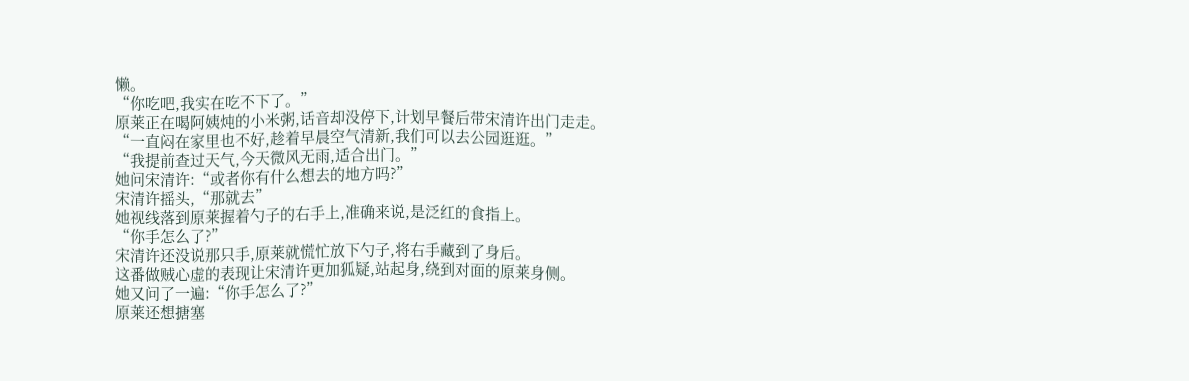懒。
“你吃吧,我实在吃不下了。”
原莱正在喝阿姨炖的小米粥,话音却没停下,计划早餐后带宋清许出门走走。
“一直闷在家里也不好,趁着早晨空气清新,我们可以去公园逛逛。”
“我提前查过天气,今天微风无雨,适合出门。”
她问宋清许:“或者你有什么想去的地方吗?”
宋清许摇头,“那就去”
她视线落到原莱握着勺子的右手上,准确来说,是泛红的食指上。
“你手怎么了?”
宋清许还没说那只手,原莱就慌忙放下勺子,将右手藏到了身后。
这番做贼心虚的表现让宋清许更加狐疑,站起身,绕到对面的原莱身侧。
她又问了一遍:“你手怎么了?”
原莱还想搪塞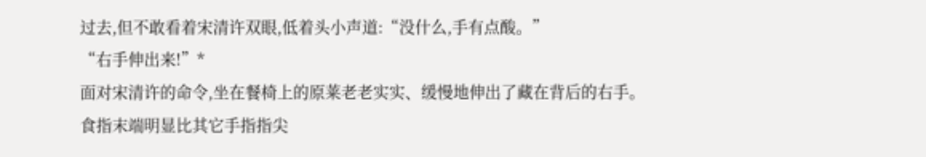过去,但不敢看着宋清许双眼,低着头小声道:“没什么,手有点酸。”
“右手伸出来!”*
面对宋清许的命令,坐在餐椅上的原莱老老实实、缓慢地伸出了藏在背后的右手。
食指末端明显比其它手指指尖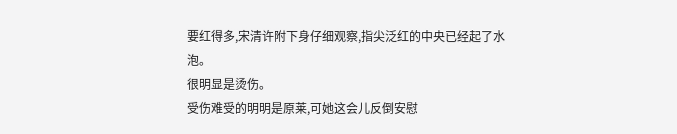要红得多,宋清许附下身仔细观察,指尖泛红的中央已经起了水泡。
很明显是烫伤。
受伤难受的明明是原莱,可她这会儿反倒安慰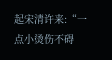起宋清许来:“一点小烫伤不碍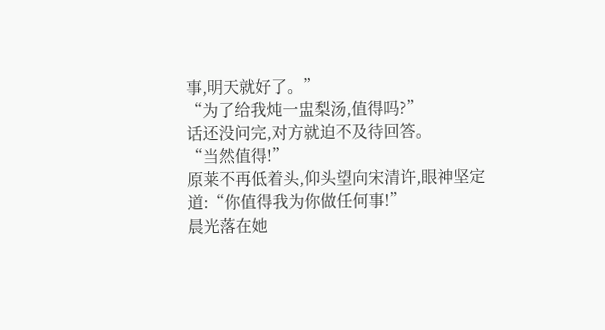事,明天就好了。”
“为了给我炖一盅梨汤,值得吗?”
话还没问完,对方就迫不及待回答。
“当然值得!”
原莱不再低着头,仰头望向宋清许,眼神坚定道:“你值得我为你做任何事!”
晨光落在她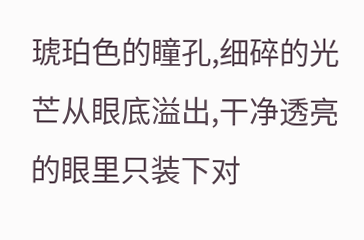琥珀色的瞳孔,细碎的光芒从眼底溢出,干净透亮的眼里只装下对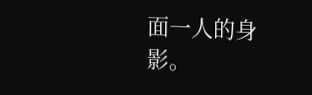面一人的身影。